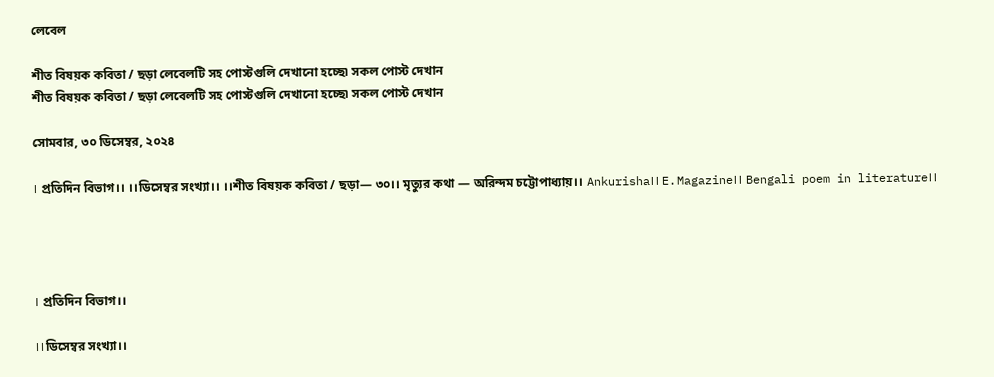লেবেল

শীত বিষয়ক কবিতা / ছড়া লেবেলটি সহ পোস্টগুলি দেখানো হচ্ছে৷ সকল পোস্ট দেখান
শীত বিষয়ক কবিতা / ছড়া লেবেলটি সহ পোস্টগুলি দেখানো হচ্ছে৷ সকল পোস্ট দেখান

সোমবার, ৩০ ডিসেম্বর, ২০২৪

। প্রতিদিন বিভাগ।। ।।ডিসেম্বর সংখ্যা।। ।।শীত বিষয়ক কবিতা / ছড়া— ৩০।। মৃত্যুর কথা — অরিন্দম চট্টোপাধ্যায়।। Ankurisha।। E.Magazine।। Bengali poem in literature।।




। প্রতিদিন বিভাগ।।

।।ডিসেম্বর সংখ্যা।।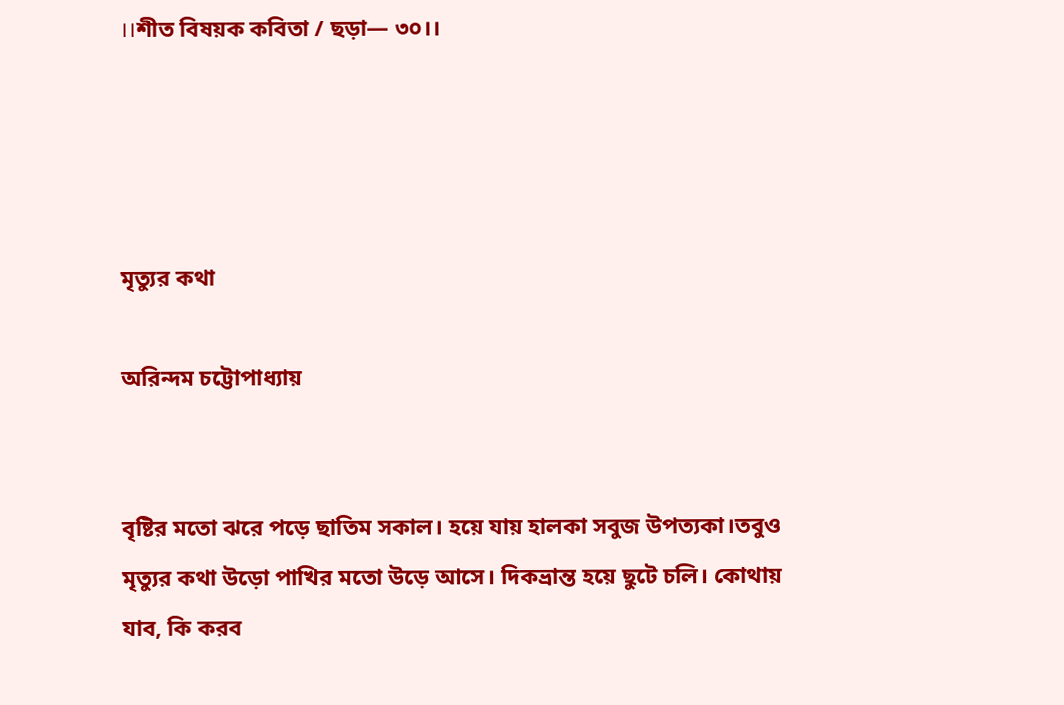।।শীত বিষয়ক কবিতা / ছড়া— ৩০।।




মৃত্যুর কথা

অরিন্দম চট্টোপাধ্যায়


বৃষ্টির মতো ঝরে পড়ে ছাতিম সকাল। হয়ে যায় হালকা সবুজ উপত্যকা।তবুও মৃত্যুর কথা উড়ো পাখির মতো উড়ে আসে। দিকভ্রান্ত হয়ে ছুটে চলি। কোথায় যাব, কি করব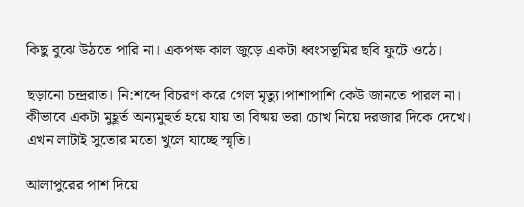কিছু বুঝে উঠতে পারি না। একপক্ষ কাল জুড়ে একটা ধ্বংসভূমির ছবি ফুটে ওঠে।

ছড়ানো চন্দ্ররাত। নি:শব্দে বিচরণ করে গেল মৃত্যু।পাশাপাশি কেউ জানতে পারল না। কীভাবে একটা মুহূর্ত অন্যমুহুর্ত হয়ে যায় তা বিষ্ময় ভরা চোখ নিয়ে দরজার দিকে দেখে। এখন লাটাই সুতোর মতো খুলে যাচ্ছে স্মৃতি।

আলাপুরের পাশ দিয়ে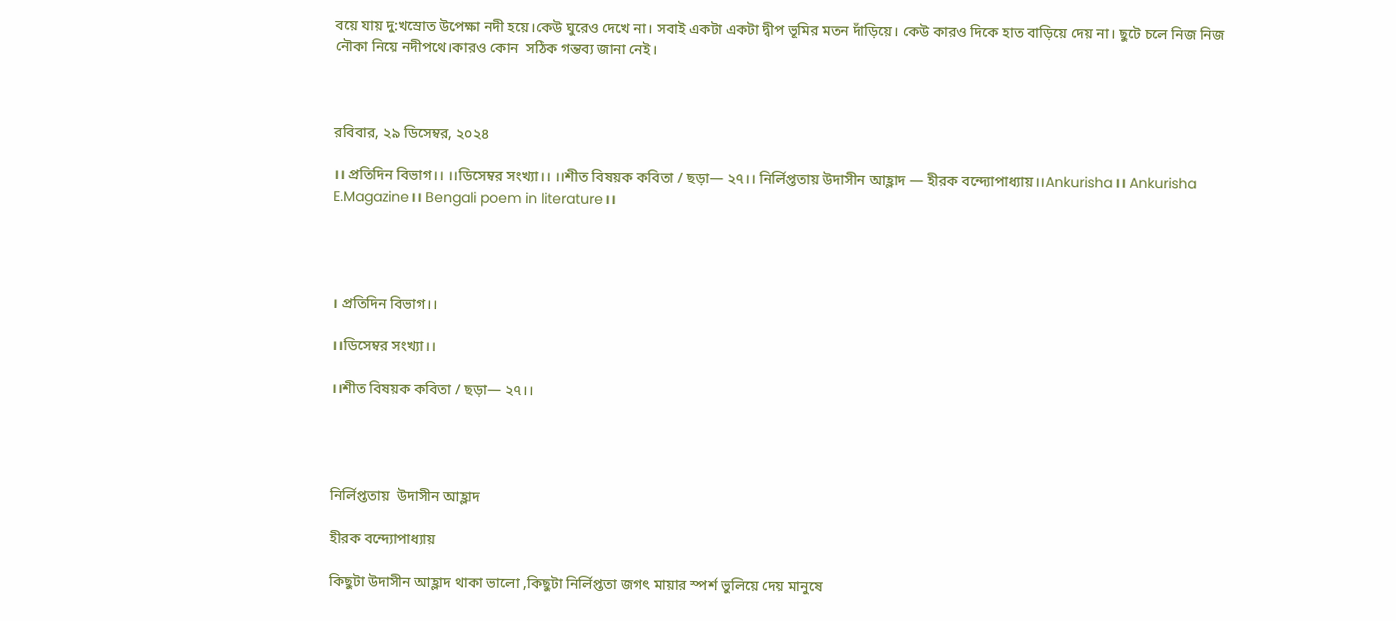বয়ে যায় দু:খস্রোত উপেক্ষা নদী হয়ে।কেউ ঘুরেও দেখে না। সবাই একটা একটা দ্বীপ ভূমির মতন দাঁড়িয়ে। কেউ কারও দিকে হাত বাড়িয়ে দেয় না। ছুটে চলে নিজ নিজ নৌকা নিয়ে নদীপথে।কারও কোন  সঠিক গন্তব্য জানা নেই।



রবিবার, ২৯ ডিসেম্বর, ২০২৪

।। প্রতিদিন বিভাগ।। ।।ডিসেম্বর সংখ্যা।। ।।শীত বিষয়ক কবিতা / ছড়া— ২৭।। নির্লিপ্ততায় উদাসীন আহ্লাদ — হীরক বন্দ্যোপাধ্যায়।।Ankurisha।। Ankurisha E.Magazine।। Bengali poem in literature।।




। প্রতিদিন বিভাগ।।

।।ডিসেম্বর সংখ্যা।।

।।শীত বিষয়ক কবিতা / ছড়া— ২৭।।




নির্লিপ্ততায়  উদাসীন আহ্লাদ

হীরক বন্দ্যোপাধ্যায়

কিছুটা উদাসীন আহ্লাদ থাকা ভালো ,কিছুটা নির্লিপ্ততা জগৎ মায়ার স্পর্শ ভুলিয়ে দেয় মানুষে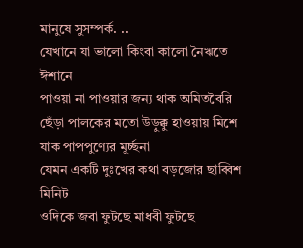মানুষে সুসম্পর্ক. ..
যেখানে যা ভালো কিংবা কালো নৈঋতে ঈশানে
পাওয়া না পাওয়ার জন্য থাক অমিতবৈরি
ছেঁড়া পালকের মতো উড়ুক্কু হাওয়ায় মিশে যাক পাপপুণ্যের মূর্চ্ছনা
যেমন একটি দুঃখের কথা বড়জোর ছাব্বিশ মিনিট
ওদিকে জবা ফুটছে মাধবী ফুটছে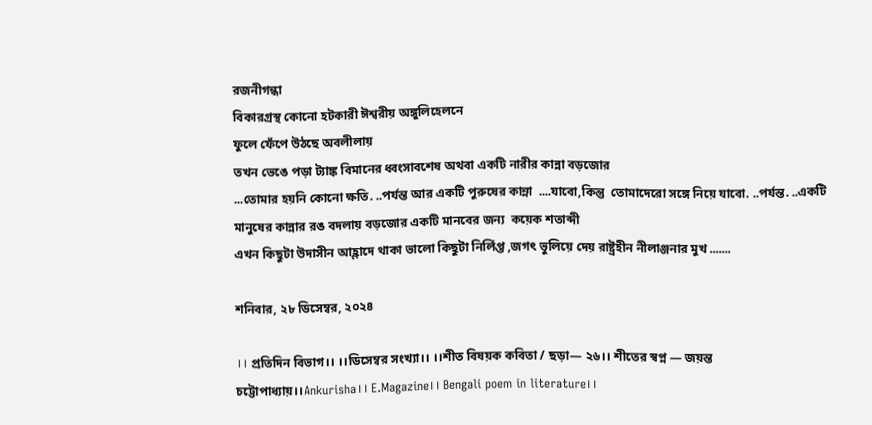রজনীগন্ধা
বিকারগ্রস্থ কোনো হটকারী ঈশ্বরীয় অঙ্গুলিহেলনে
ফুলে ফেঁপে উঠছে অবলীলায়
তখন ভেঙে পড়া ট্যাঙ্ক বিমানের ধ্বংসাবশেষ অথবা একটি নারীর কান্না বড়জোর
...তোমার হয়নি কোনো ক্ষতি. ..পর্যন্ত আর একটি পুরুষের কান্না  ....যাবো,কিন্তু  তোমাদেরো সঙ্গে নিয়ে যাবো. ..পর্যন্ত. ..একটি মানুষের কান্নার রঙ বদলায় বড়জোর একটি মানবের জন্য  কয়েক শতাব্দী
এখন কিছুটা উদাসীন আহ্লাদে থাকা ভালো কিছুটা নির্লিপ্ত ,জগৎ ভুলিয়ে দেয় রাষ্ট্রহীন নীলাঞ্জনার মুখ .......

শনিবার, ২৮ ডিসেম্বর, ২০২৪

।। প্রতিদিন বিভাগ।। ।।ডিসেম্বর সংখ্যা।। ।।শীত বিষয়ক কবিতা / ছড়া— ২৬।। শীতের স্বপ্ন — জয়ন্ত চট্টোপাধ্যায়।।Ankurisha।। E.Magazine।। Bengali poem in literature।।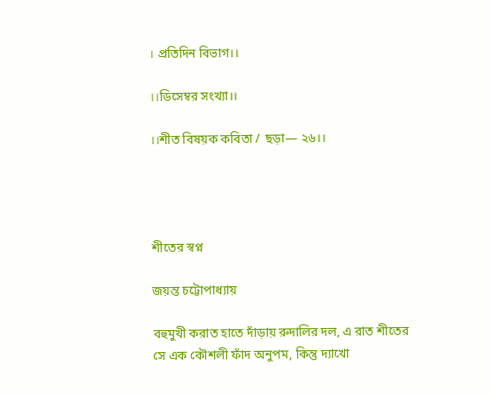। প্রতিদিন বিভাগ।।

।।ডিসেম্বর সংখ্যা।।

।।শীত বিষয়ক কবিতা / ছড়া— ২৬।।




শীতের স্বপ্ন

জয়ন্ত চট্টোপাধ্যায়

বহুমুখী করাত হাতে দাঁড়ায় রুদালির দল, এ রাত শীতের
সে এক কৌশলী ফাঁদ অনুপম, কিন্তু দ্যাখো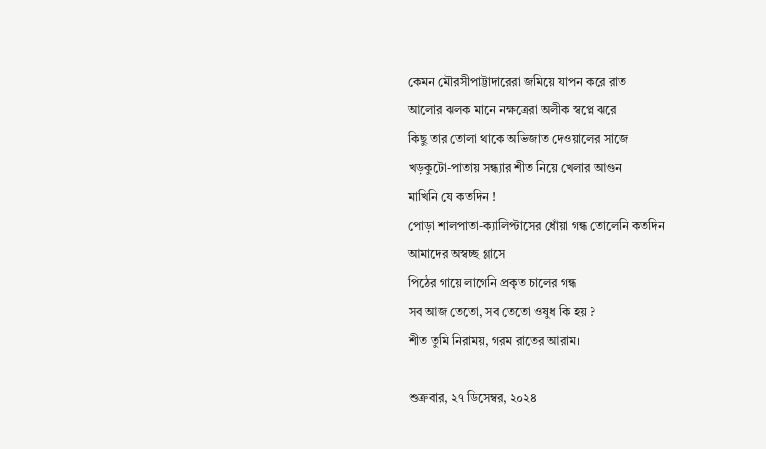কেমন মৌরসীপাট্টাদারেরা জমিয়ে যাপন করে রাত
আলোর ঝলক মানে নক্ষত্রেরা অলীক স্বপ্নে ঝরে
কিছু তার তোলা থাকে অভিজাত দেওয়ালের সাজে
খড়কুটো-পাতায় সন্ধ্যার শীত নিয়ে খেলার আগুন
মাখিনি যে কতদিন !
পোড়া শালপাতা-ক্যালিপ্টাসের ধোঁয়া গন্ধ তোলেনি কতদিন
আমাদের অস্বচ্ছ গ্লাসে
পিঠের গায়ে লাগেনি প্রকৃত চালের গন্ধ
সব আজ তেতো, সব তেতো ওষুধ কি হয় ?
শীত তুমি নিরাময়, গরম রাতের আরাম।

শুক্রবার, ২৭ ডিসেম্বর, ২০২৪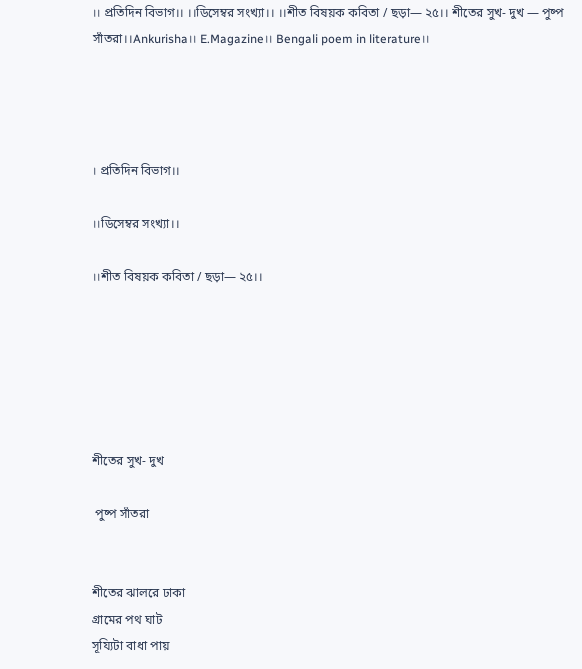।। প্রতিদিন বিভাগ।। ।।ডিসেম্বর সংখ্যা।। ।।শীত বিষয়ক কবিতা / ছড়া— ২৫।। শীতের সুখ- দুখ — পুষ্প সাঁতরা।।Ankurisha।। E.Magazine।। Bengali poem in literature।।




। প্রতিদিন বিভাগ।।

।।ডিসেম্বর সংখ্যা।।

।।শীত বিষয়ক কবিতা / ছড়া— ২৫।।






শীতের সুখ- দুখ

 পুষ্প সাঁতরা


শীতের ঝালরে ঢাকা
গ্রামের পথ ঘাট
সূয্যিটা বাধা পায়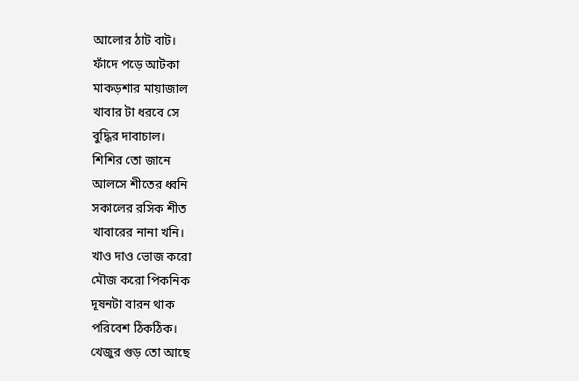আলোর ঠাট বাট।
ফাঁদে পড়ে আটকা
মাকড়শার মায়াজাল
খাবার টা ধরবে সে
বুদ্ধির দাবাচাল।
শিশির তো জানে
আলসে শীতের ধ্বনি
সকালের রসিক শীত
খাবারের নানা খনি।
খাও দাও ভোজ করো
মৌজ করো পিকনিক
দূষনটা বারন থাক
পরিবেশ ঠিকঠিক।
খেজুর গুড় তো আছে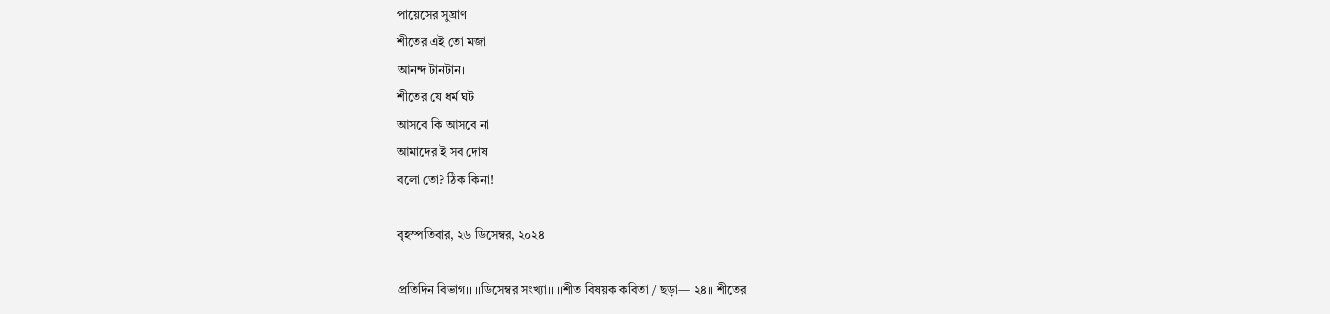পায়েসের সুঘ্রাণ
শীতের এই তো মজা
আনন্দ টানটান।
শীতের যে ধর্ম ঘট
আসবে কি আসবে না
আমাদের ই সব দোষ
বলো তো? ঠিক কিনা!

বৃহস্পতিবার, ২৬ ডিসেম্বর, ২০২৪

প্রতিদিন বিভাগ।। ।।ডিসেম্বর সংখ্যা।। ।।শীত বিষয়ক কবিতা / ছড়া— ২৪।। শীতের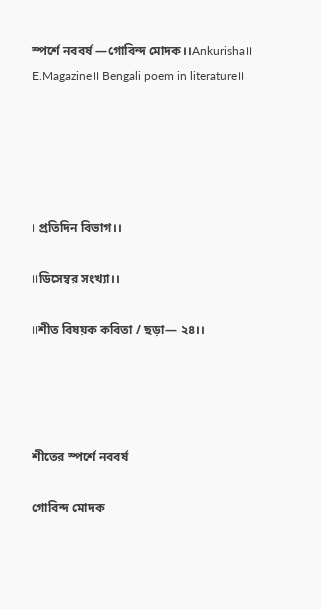স্পর্শে নববর্ষ —গোবিন্দ মোদক।।Ankurisha।। E.Magazine।। Bengali poem in literature।।





। প্রতিদিন বিভাগ।।

।।ডিসেম্বর সংখ্যা।।

।।শীত বিষয়ক কবিতা / ছড়া— ২৪।।




শীতের স্পর্শে নববর্ষ

গোবিন্দ মোদক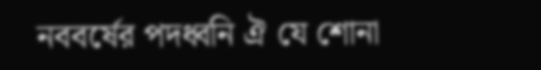নববর্ষের পদধ্বনি ঐ যে শোনা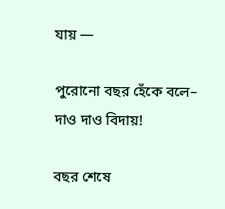যায় —

পুরোনো বছর হেঁকে বলে– দাও দাও বিদায়!

বছর শেষে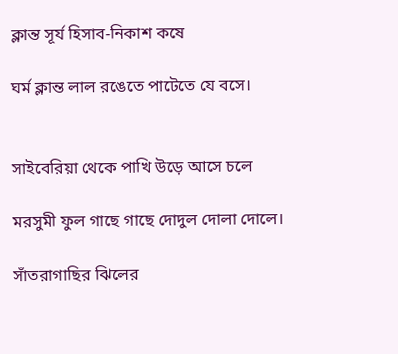ক্লান্ত সূর্য হিসাব-নিকাশ কষে

ঘর্ম ক্লান্ত লাল রঙেতে পাটেতে যে বসে।


সাইবেরিয়া থেকে পাখি উড়ে আসে চলে

মরসুমী ফুল গাছে গাছে দোদুল দোলা দোলে।

সাঁতরাগাছির ঝিলের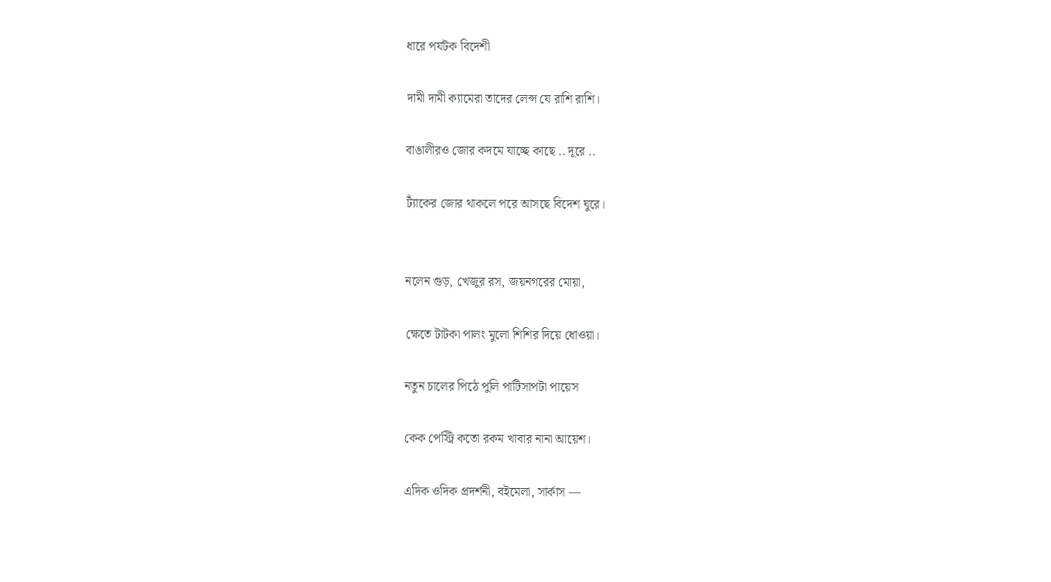ধারে পর্যটক বিদেশী

দামী দামী ক্যামেরা তাদের লেন্স যে রাশি রাশি।

বাঙালীরও জোর কদমে যাচ্ছে কাছে .. দূরে ..

ট্যাঁকের জোর থাকলে পরে আসছে বিদেশ ঘুরে।


নলেন গুড়, খেজুর রস, জয়নগরের মোয়া,

ক্ষেতে টাটকা পালং মুলো শিশির দিয়ে ধোওয়া।

নতুন চালের পিঠে পুলি পাটিসাপটা পায়েস

কেক পেস্ট্রি কতো রকম খাবার নানা আয়েশ।

এদিক ওদিক প্রদর্শনী, বইমেলা, সার্কাস —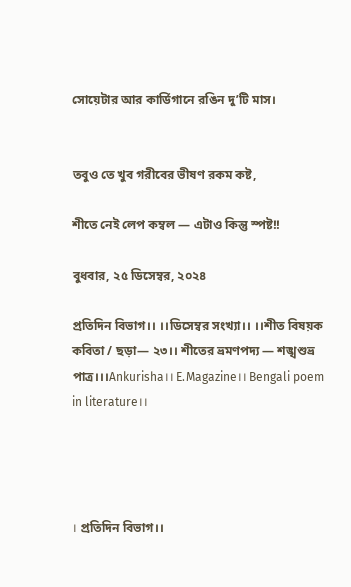সোয়েটার আর কার্ডিগানে রঙিন দু’টি মাস।


তবুও তে খুব গরীবের ভীষণ রকম কষ্ট,

শীতে নেই লেপ কম্বল — এটাও কিন্তু স্পষ্ট!!

বুধবার, ২৫ ডিসেম্বর, ২০২৪

প্রতিদিন বিভাগ।। ।।ডিসেম্বর সংখ্যা।। ।।শীত বিষয়ক কবিতা / ছড়া— ২৩।। শীতের ভ্রমণপদ্য — শঙ্খশুভ্র পাত্র।।।Ankurisha।। E.Magazine।। Bengali poem in literature।।




। প্রতিদিন বিভাগ।।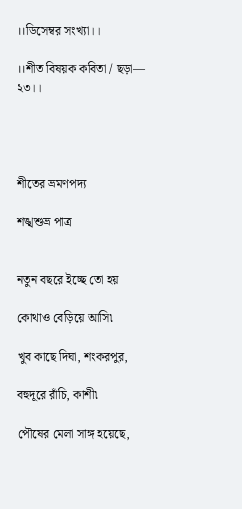।।ডিসেম্বর সংখ্যা।।

।।শীত বিষয়ক কবিতা / ছড়া— ২৩।।




শীতের ভ্রমণপদ্য

শঙ্খশুভ্র পাত্র


নতুন বছরে ইচ্ছে তো হয়

কোথাও বেড়িয়ে আসি৷

খুব কাছে দিঘা, শংকরপুর,

বহুদূরে রাঁচি, কাশী৷

পৌষের মেলা সাঙ্গ হয়েছে,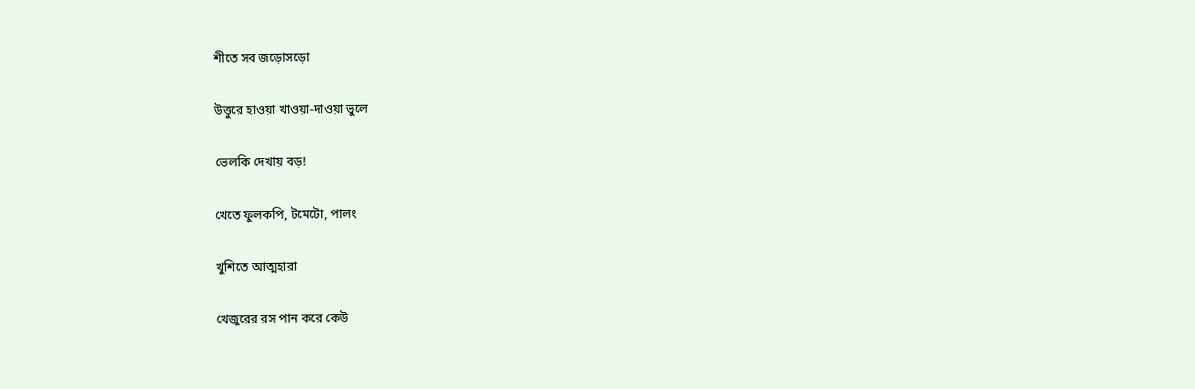শীতে সব জড়োসড়ো

উত্তুরে হাওয়া খাওয়া-দাওয়া ভুলে

ভেলকি দেখায় বড়!

খেতে ফুলকপি, টমেটো, পালং

খুশিতে আত্মহারা

খেজুরের রস পান করে কেউ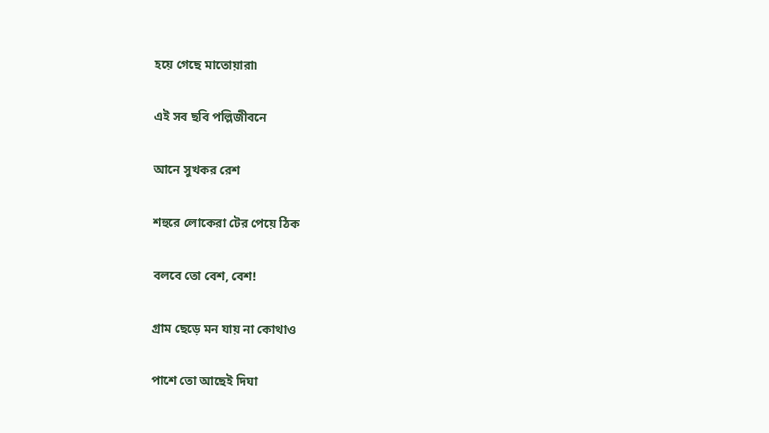হয়ে গেছে মাতোয়ারা৷

এই সব ছবি পল্লিজীবনে

আনে সুখকর রেশ

শহুরে লোকেরা টের পেয়ে ঠিক

বলবে তো বেশ, বেশ!

গ্রাম ছেড়ে মন যায় না কোথাও

পাশে তো আছেই দিঘা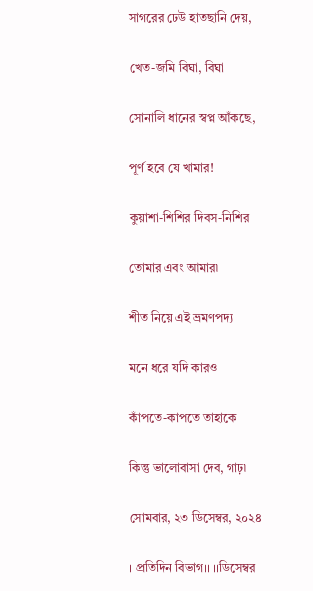সাগরের ঢেউ হাতছানি দেয়,

খেত-জমি বিঘা, বিঘা

সোনালি ধানের স্বপ্ন আঁকছে,

পূর্ণ হবে যে খামার!

কুয়াশা-শিশির দিবস-নিশির

তোমার এবং আমার৷

শীত নিয়ে এই ভ্রমণপদ্য

মনে ধরে যদি কারও

কাঁপতে-কাপতে তাহাকে

কিন্তু ভালোবাসা দেব, গাঢ়৷

সোমবার, ২৩ ডিসেম্বর, ২০২৪

। প্রতিদিন বিভাগ।। ।।ডিসেম্বর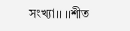সংখ্যা।। ।।শীত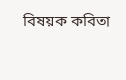বিষয়ক কবিতা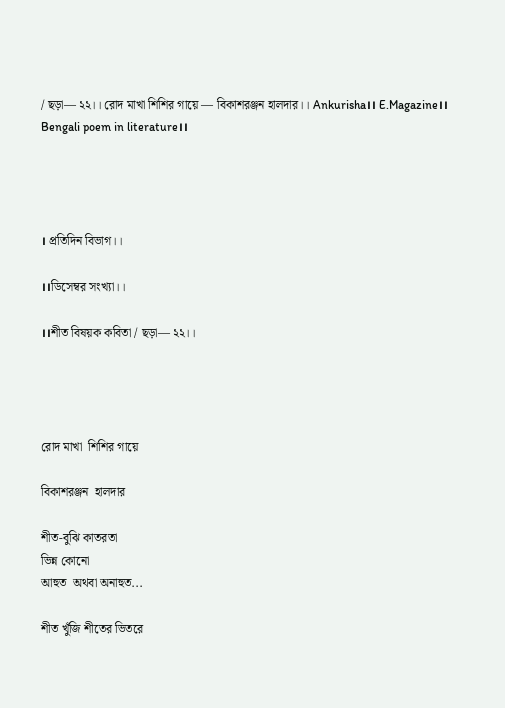/ ছড়া— ২২।। রোদ মাখা শিশির গায়ে — বিকাশরঞ্জন হালদার।। Ankurisha।। E.Magazine।। Bengali poem in literature।।




। প্রতিদিন বিভাগ।।

।।ডিসেম্বর সংখ্যা।।

।।শীত বিষয়ক কবিতা / ছড়া— ২২।।




রোদ মাখা  শিশির গায়ে

বিকাশরঞ্জন  হালদার

শীত-বুঝি কাতরতা
ভিন্ন কোনো
আহুত  অথবা অনাহুত...

শীত খুঁজি শীতের ভিতরে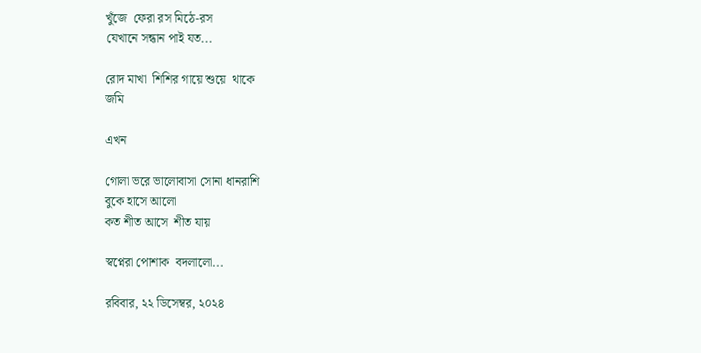খুঁজে  ফেরা রস মিঠে-রস
যেখানে সন্ধান পাই যত...

রোদ মাখা  শিশির গায়ে শুয়ে  থাকে
জমি

এখন

গোলা ভরে ভালোবাসা সোনা ধানরাশি
বুকে হাসে আলো
কত শীত আসে  শীত যায়

স্বপ্নেরা পোশাক  বদলালো...

রবিবার, ২২ ডিসেম্বর, ২০২৪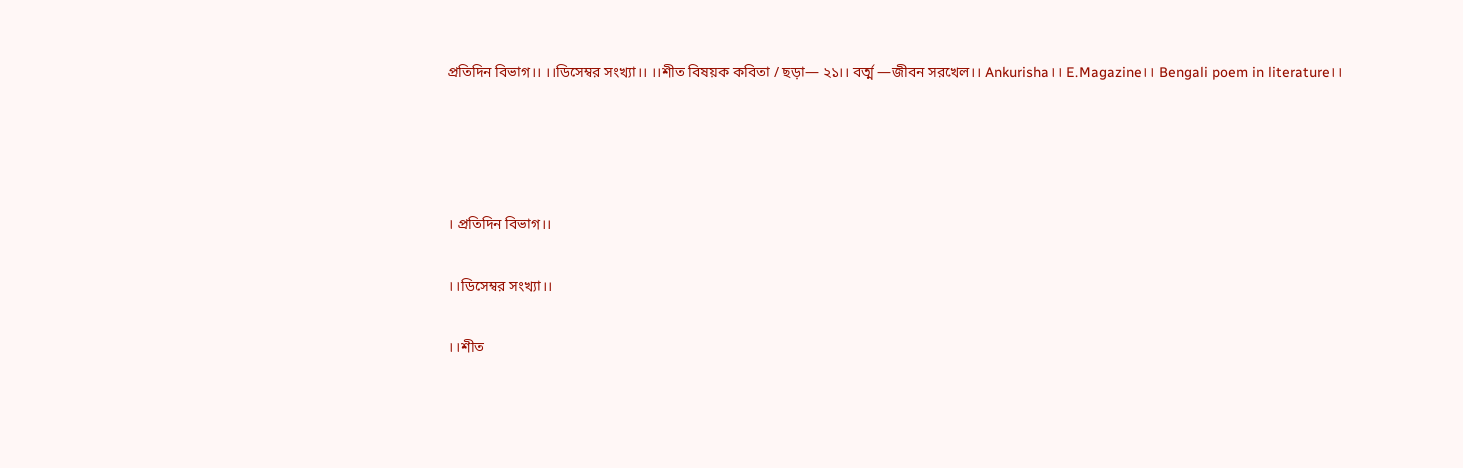প্রতিদিন বিভাগ।। ।।ডিসেম্বর সংখ্যা।। ।।শীত বিষয়ক কবিতা / ছড়া— ২১।। বর্ত্ম —জীবন সরখেল।। Ankurisha।। E.Magazine।। Bengali poem in literature।।




। প্রতিদিন বিভাগ।।

।।ডিসেম্বর সংখ্যা।।

।।শীত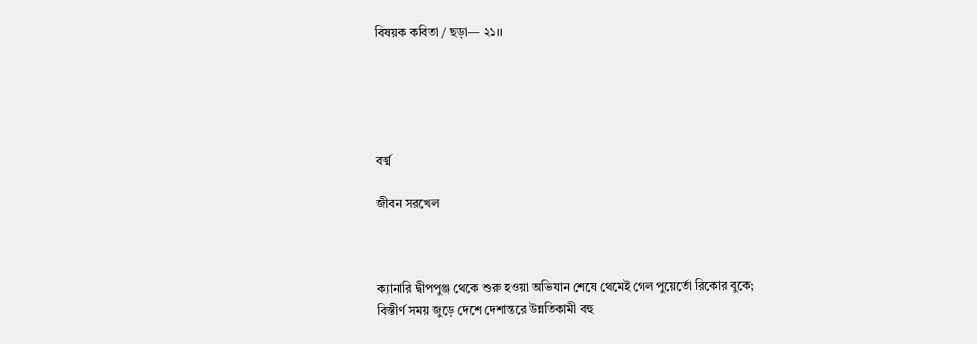বিষয়ক কবিতা / ছড়া— ২১।।





বর্ত্ম

জীবন সরখেল



ক্যানারি দ্বীপপুঞ্জ থেকে শুরু হওয়া অভিযান শেষে থেমেই গেল পুয়ের্তো রিকোর বুকে;
বিস্তীর্ণ সময় জুড়ে দেশে দেশান্তরে উন্নতিকামী বহু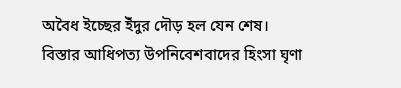অবৈধ ইচ্ছের ইঁদুর দৌড় হল যেন শেষ।
বিস্তার আধিপত্য উপনিবেশবাদের হিংসা ঘৃণা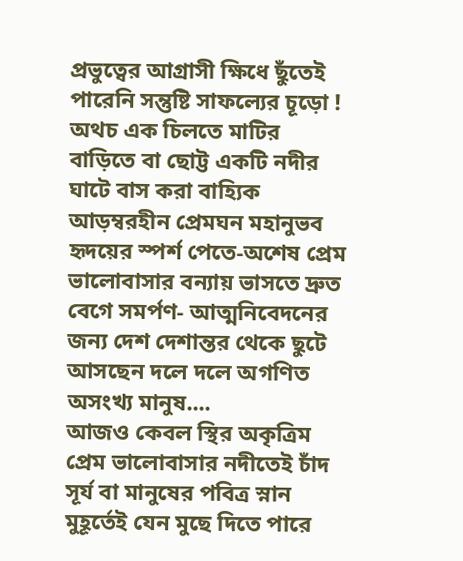প্রভুত্বের আগ্রাসী ক্ষিধে ছুঁতেই পারেনি সন্তুষ্টি সাফল্যের চূড়ো !
অথচ এক চিলতে মাটির বাড়িতে বা ছোট্ট একটি নদীর ঘাটে বাস করা বাহ্যিক আড়ম্বরহীন প্রেমঘন মহানুভব হৃদয়ের স্পর্শ পেতে-অশেষ প্রেম ভালোবাসার বন্যায় ভাসতে দ্রুত বেগে সমর্পণ- আত্মনিবেদনের জন্য দেশ দেশান্তর থেকে ছুটে আসছেন দলে দলে অগণিত অসংখ্য মানুষ....
আজও কেবল স্থির অকৃত্রিম প্রেম ভালোবাসার নদীতেই চাঁদ সূর্য বা মানুষের পবিত্র স্নান মুহূর্তেই যেন মুছে দিতে পারে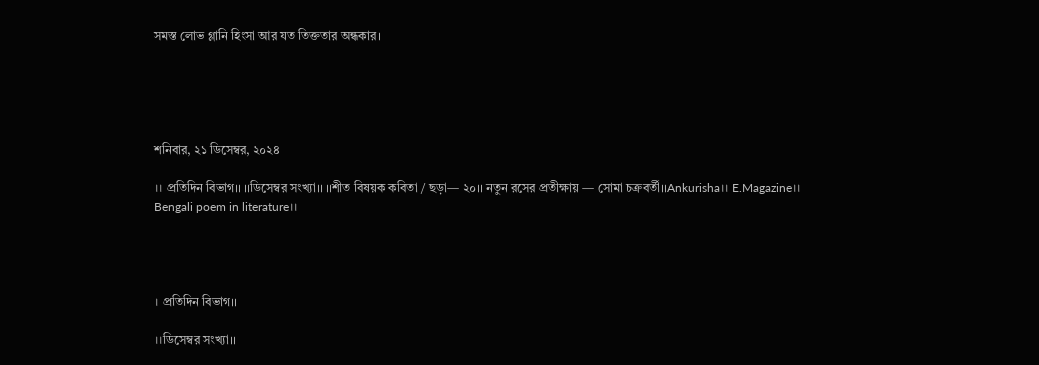সমস্ত লোভ গ্লানি হিংসা আর যত তিক্ততার অন্ধকার।





শনিবার, ২১ ডিসেম্বর, ২০২৪

।। প্রতিদিন বিভাগ।। ।।ডিসেম্বর সংখ্যা।। ।।শীত বিষয়ক কবিতা / ছড়া— ২০।। নতুন রসের প্রতীক্ষায় — সোমা চক্রবর্তী।।Ankurisha।। E.Magazine।। Bengali poem in literature।।




। প্রতিদিন বিভাগ।।

।।ডিসেম্বর সংখ্যা।।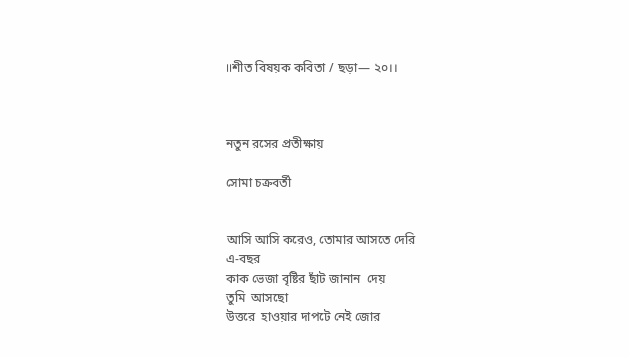।।শীত বিষয়ক কবিতা / ছড়া— ২০।।



নতুন রসের প্রতীক্ষায়

সোমা চক্রবর্তী


আসি আসি করেও, তোমার আসতে দেরি
এ-বছর
কাক ভেজা বৃষ্টির ছাঁট জানান  দেয়
তুমি  আসছো
উত্তরে  হাওয়ার দাপটে নেই জোর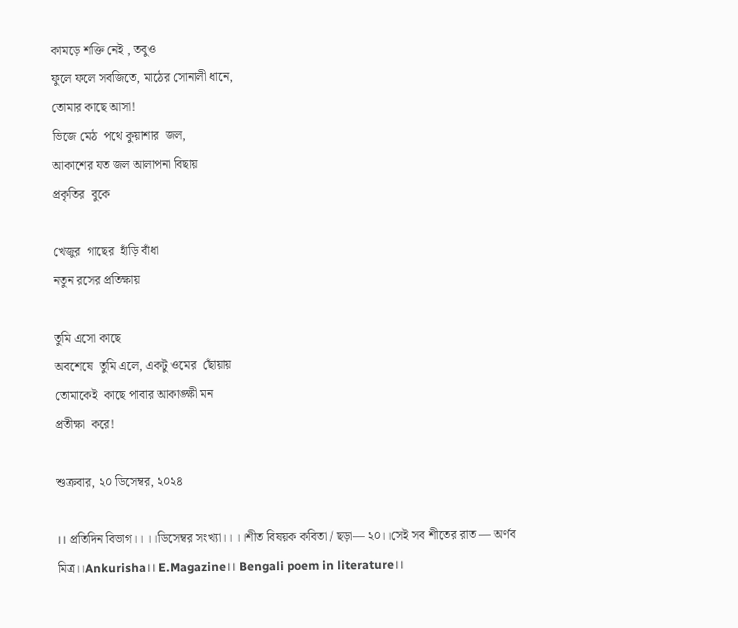কামড়ে শক্তি নেই , তবুও
ফুলে ফলে সবজিতে, মাঠের সোনালী ধানে,
তোমার কাছে আসা!
ভিজে মেঠ  পথে কুয়াশার  জল,
আকাশের যত জল আলাপনা বিছায়
প্রকৃতির  বুকে

খেজুর  গাছের  হাঁড়ি বাঁধা
নতুন রসের প্রতিক্ষায়

তুমি এসো কাছে
অবশেষে  তুমি এলে, একটু ওমের  ছোঁয়ায়
তোমাকেই  কাছে পাবার আকাঙ্ক্ষী মন
প্রতীক্ষা  করে!

শুক্রবার, ২০ ডিসেম্বর, ২০২৪

।। প্রতিদিন বিভাগ।। ।।ডিসেম্বর সংখ্যা।। ।।শীত বিষয়ক কবিতা / ছড়া— ২০।।সেই সব শীতের রাত — অর্ণব মিত্র।।Ankurisha।। E.Magazine।। Bengali poem in literature।।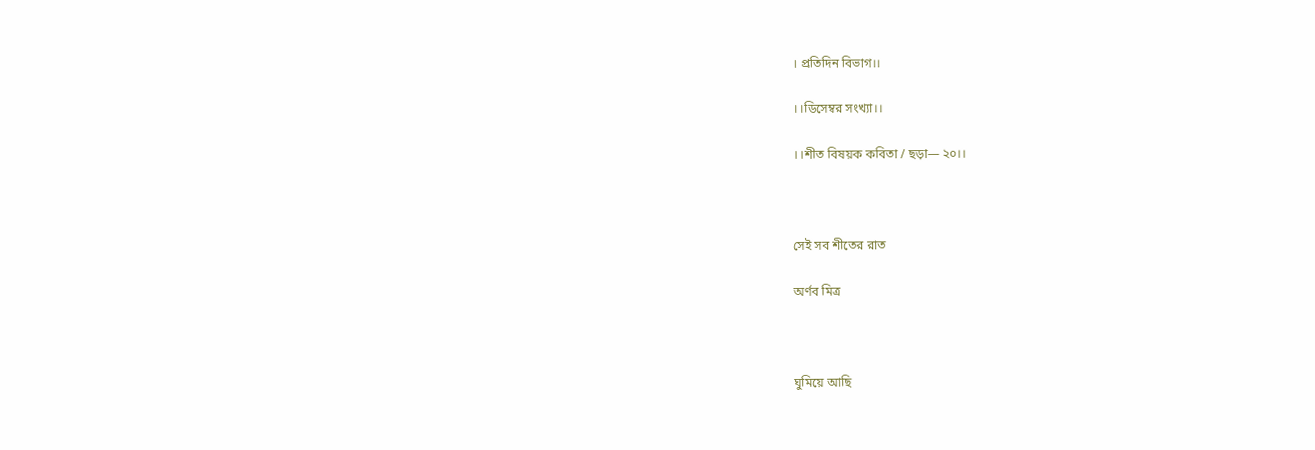। প্রতিদিন বিভাগ।।

।।ডিসেম্বর সংখ্যা।।

।।শীত বিষয়ক কবিতা / ছড়া— ২০।।



সেই সব শীতের রাত

অর্ণব মিত্র



ঘুমিয়ে আছি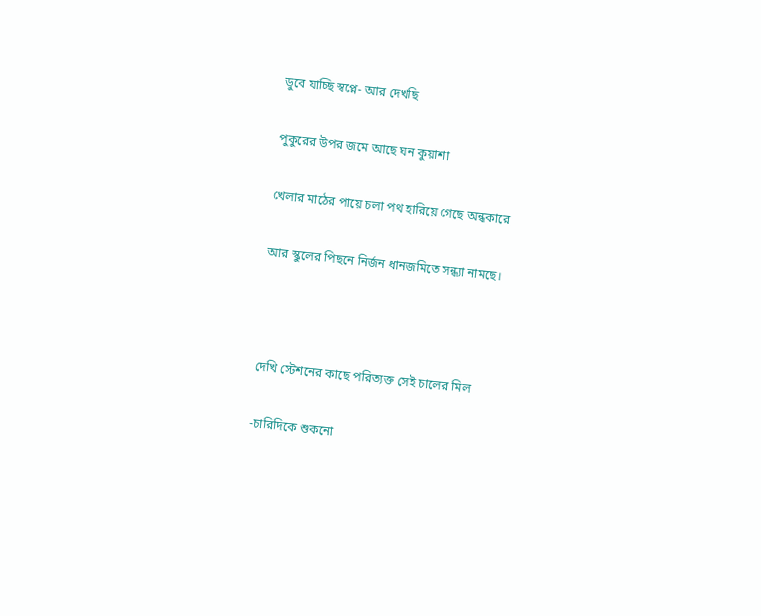ডুবে যাচ্ছি স্বপ্নে- আর দেখছি

পুকুরের উপর জমে আছে ঘন কুয়াশা

খেলার মাঠের পায়ে চলা পথ হারিয়ে গেছে অন্ধকারে

আর স্কুলের পিছনে নির্জন ধানজমিতে সন্ধ্যা নামছে।



দেখি স্টেশনের কাছে পরিত্যক্ত সেই চালের মিল

-চারিদিকে শুকনো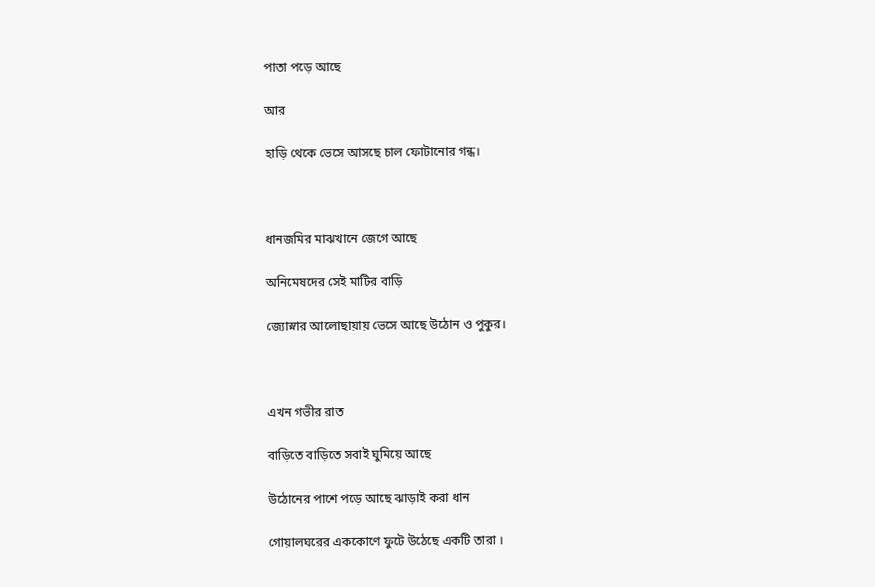পাতা পড়ে আছে

আর

হাড়ি থেকে ভেসে আসছে চাল ফোটানোর গন্ধ।



ধানজমির মাঝখানে জেগে আছে

অনিমেষদের সেই মাটির বাড়ি

জ্যোস্নার আলোছায়ায় ভেসে আছে উঠোন ও পুকুর।



এখন গভীর রাত

বাড়িতে বাড়িতে সবাই ঘুমিয়ে আছে

উঠোনের পাশে পড়ে আছে ঝাড়াই করা ধান

গোয়ালঘরের এককোণে ফুটে উঠেছে একটি তারা ।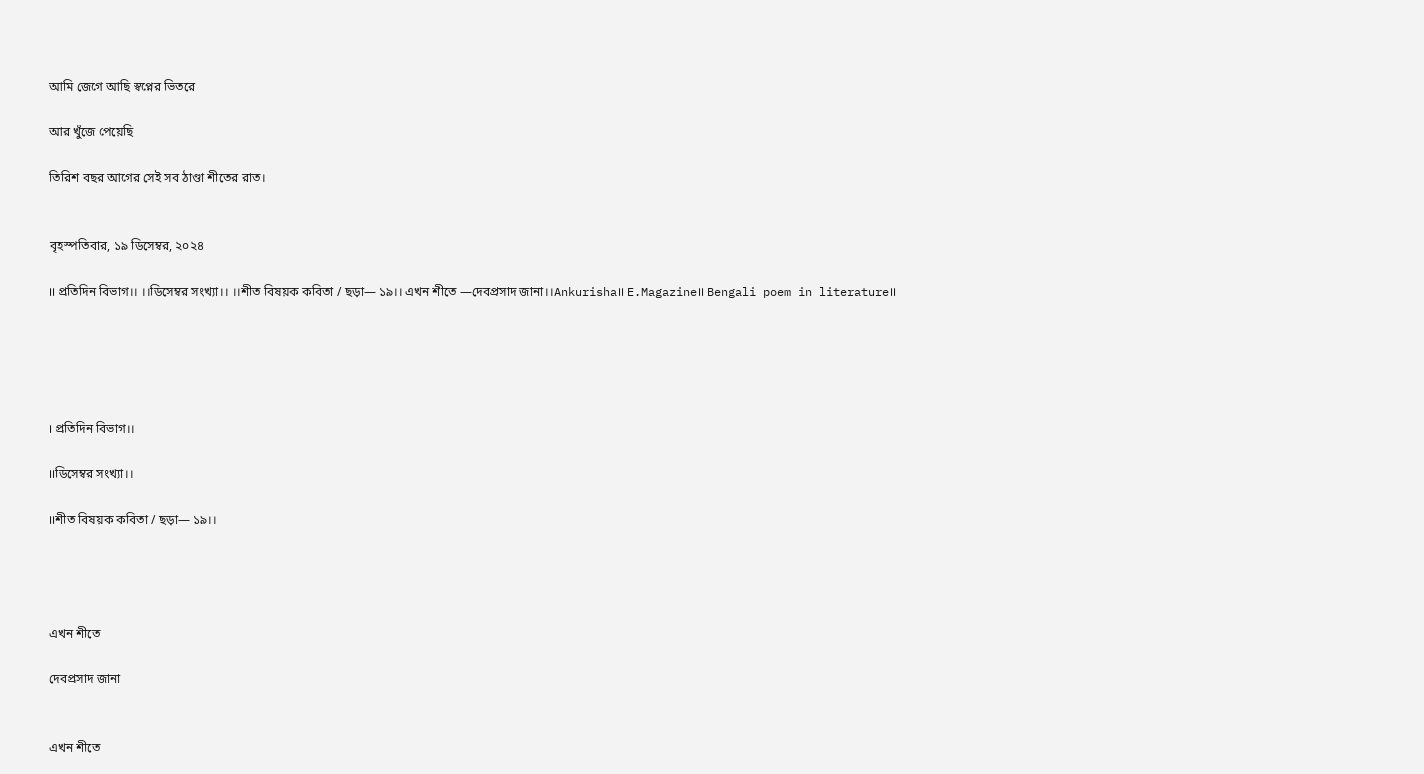আমি জেগে আছি স্বপ্নের ভিতরে

আর খুঁজে পেয়েছি

তিরিশ বছর আগের সেই সব ঠাণ্ডা শীতের রাত।


বৃহস্পতিবার, ১৯ ডিসেম্বর, ২০২৪

।। প্রতিদিন বিভাগ।। ।।ডিসেম্বর সংখ্যা।। ।।শীত বিষয়ক কবিতা / ছড়া— ১৯।। এখন শীতে —দেবপ্রসাদ জানা।।Ankurisha।। E.Magazine।। Bengali poem in literature।।





। প্রতিদিন বিভাগ।।

।।ডিসেম্বর সংখ্যা।।

।।শীত বিষয়ক কবিতা / ছড়া— ১৯।।




এখন শীতে

দেবপ্রসাদ জানা


এখন শীতে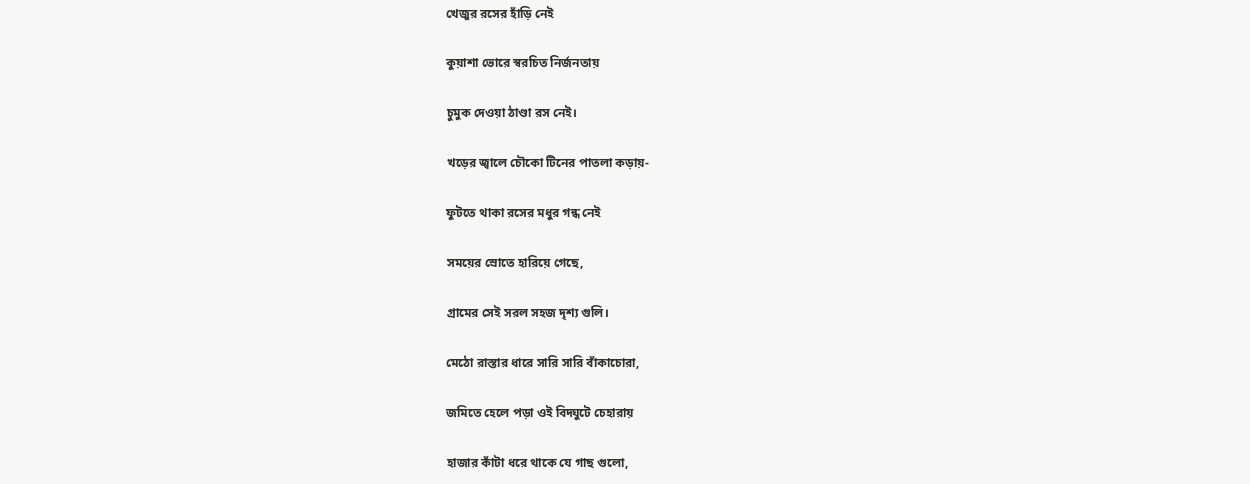খেজুর রসের হাঁড়ি নেই

কুয়াশা ভোরে স্বরচিত নির্জনতায়

চুমুক দেওয়া ঠাণ্ডা রস নেই।

খড়ের জ্বালে চৌকো টিনের পাতলা কড়ায়-

ফুটতে থাকা রসের মধুর গন্ধ নেই

সময়ের স্রোতে হারিয়ে গেছে,

গ্রামের সেই সরল সহজ দৃশ্য গুলি।

মেঠো রাস্তার ধারে সারি সারি বাঁকাচোরা,

জমিতে হেলে পড়া ওই বিদ্ঘুটে চেহারায়

হাজার কাঁটা ধরে থাকে যে গাছ গুলো,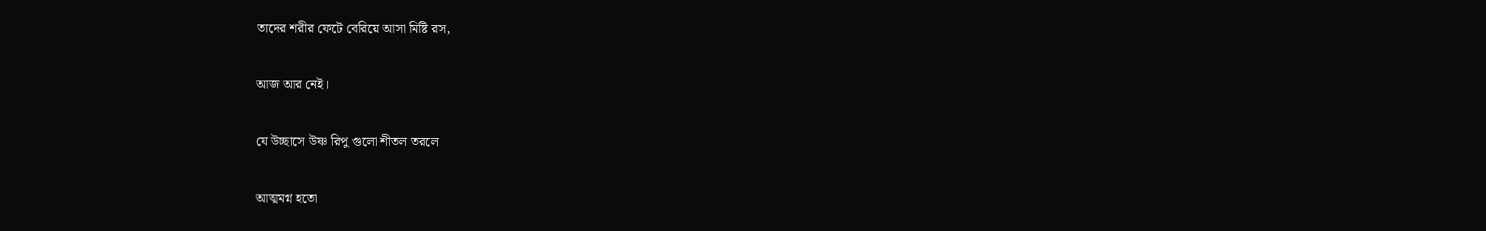তাদের শরীর ফেটে বেরিয়ে আসা মিষ্টি রস,

আজ আর নেই।

যে উচ্ছাসে উষ্ণ রিপু গুলো শীতল তরলে

আত্মমগ্ন হতো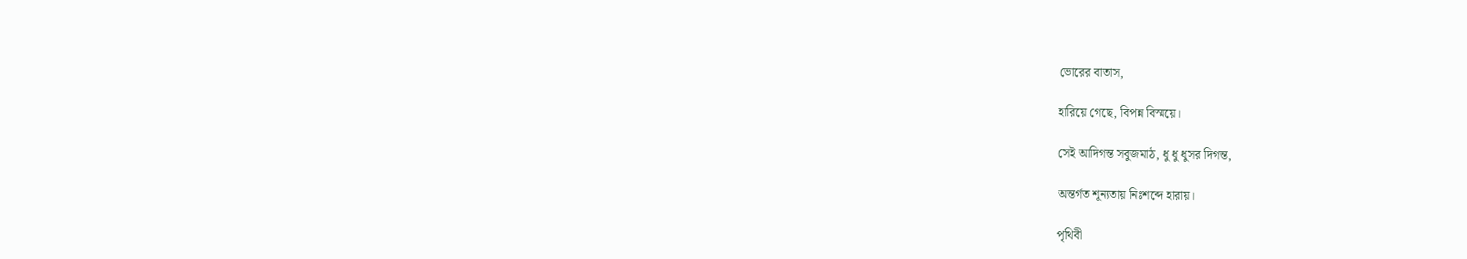ভোরের বাতাস,

হারিয়ে গেছে, বিপন্ন বিস্ময়ে।

সেই আদিগন্ত সবুজমাঠ, ধু ধু ধুসর দিগন্ত,

অন্তর্গত শূন্যতায় নিঃশব্দে হারায়।

পৃথিবী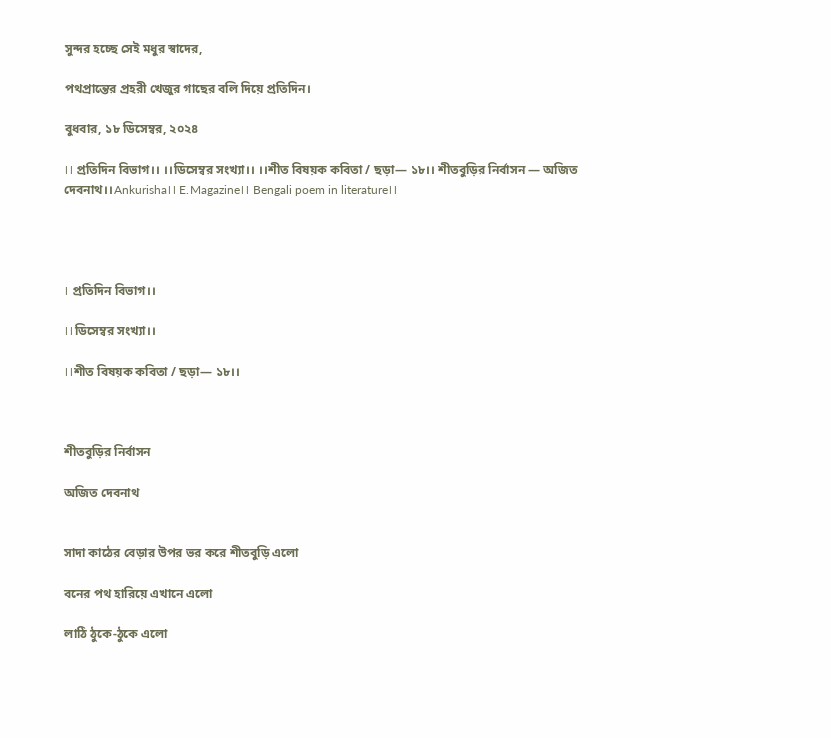সুন্দর হচ্ছে সেই মধুর স্বাদের,

পথপ্রান্তের প্রহরী খেজুর গাছের বলি দিয়ে প্রতিদিন।

বুধবার, ১৮ ডিসেম্বর, ২০২৪

।। প্রতিদিন বিভাগ।। ।।ডিসেম্বর সংখ্যা।। ।।শীত বিষয়ক কবিতা / ছড়া— ১৮।। শীতবুড়ির নির্বাসন — অজিত দেবনাথ।।Ankurisha।। E.Magazine।। Bengali poem in literature।।




। প্রতিদিন বিভাগ।।

।।ডিসেম্বর সংখ্যা।।

।।শীত বিষয়ক কবিতা / ছড়া— ১৮।।



শীতবুড়ির নির্বাসন

অজিত দেবনাথ


সাদা কাঠের বেড়ার উপর ভর করে শীতবুড়ি এলো

বনের পথ হারিয়ে এখানে এলো

লাঠি ঠুকে-ঠুকে এলো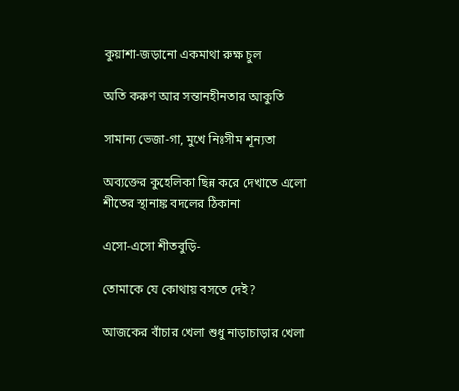কুয়াশা-জড়ানো একমাথা রুক্ষ চুল

অতি করুণ আর সন্তানহীনতার আকুতি

সামান্য ভেজা-গা, মুখে নিঃসীম শূন্যতা

অব্যক্তের কুহেলিকা ছিন্ন করে দেখাতে এলো শীতের স্থানাঙ্ক বদলের ঠিকানা

এসো-এসো শীতবুড়ি-

তোমাকে যে কোথায় বসতে দেই?

আজকের বাঁচার খেলা শুধু নাড়াচাড়ার খেলা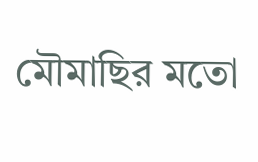মৌমাছির মতো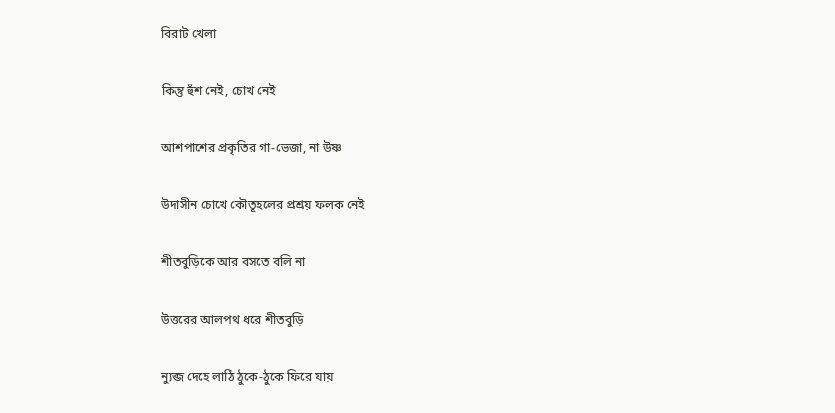বিরাট খেলা

কিন্তু হুঁশ নেই, চোখ নেই

আশপাশের প্রকৃতির গা-ভেজা, না উষ্ণ

উদাসীন চোখে কৌতূহলের প্রশ্রয় ফলক নেই

শীতবুড়িকে আর বসতে বলি না

উত্তরের আলপথ ধরে শীতবুড়ি

ন্যুব্জ দেহে লাঠি ঠুকে-ঠুকে ফিরে যায়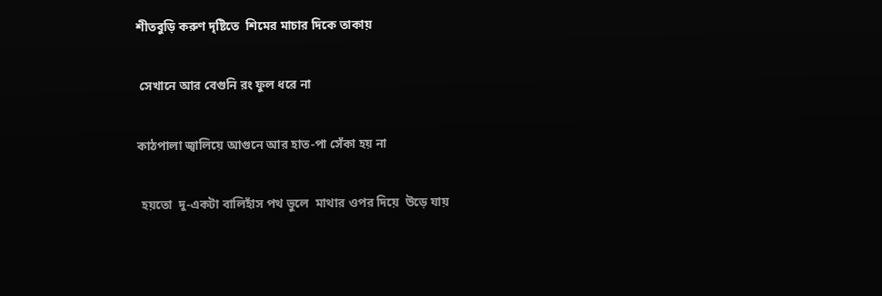শীতবুড়ি করুণ দৃষ্টিতে  শিমের মাচার দিকে তাকায়

 সেখানে আর বেগুনি রং ফুল ধরে না

কাঠপালা জ্বালিয়ে আগুনে আর হাত-পা সেঁকা হয় না

 হয়তো  দু-একটা বালিহাঁস পথ ভুলে  মাথার ওপর দিয়ে  উড়ে যায়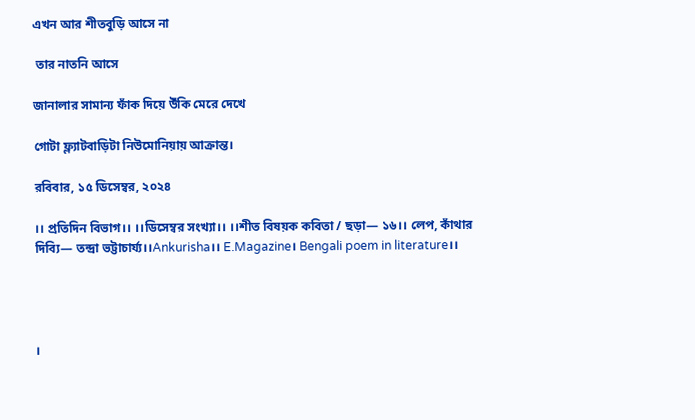এখন আর শীতবুড়ি আসে না

 তার নাতনি আসে

জানালার সামান্য ফাঁক দিয়ে উঁকি মেরে দেখে

গোটা ফ্ল্যাটবাড়িটা নিউমোনিয়ায় আক্রান্ত।

রবিবার, ১৫ ডিসেম্বর, ২০২৪

।। প্রতিদিন বিভাগ।। ।।ডিসেম্বর সংখ্যা।। ।।শীত বিষয়ক কবিতা / ছড়া— ১৬।। লেপ, কাঁথার দিব‍্যি— তন্দ্রা ভট্টাচার্য্য।।Ankurisha।। E.Magazine। Bengali poem in literature।।




।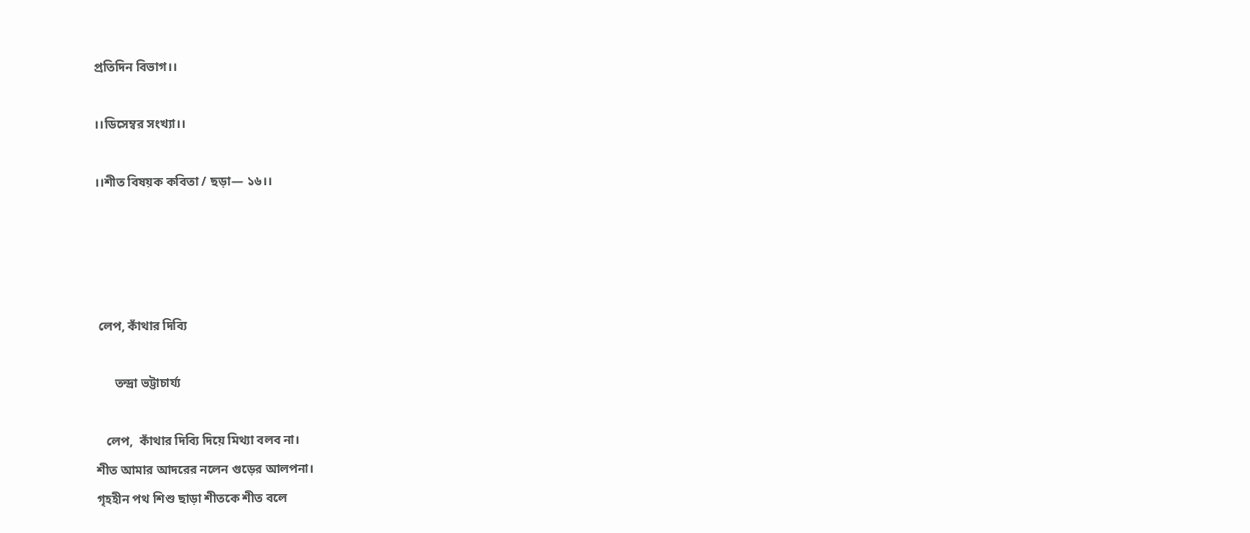প্রতিদিন বিভাগ।।

।।ডিসেম্বর সংখ্যা।।

।।শীত বিষয়ক কবিতা / ছড়া— ১৬।।




 লেপ, কাঁথার দিব‍্যি

      তন্দ্রা ভট্টাচার্য্য

   লেপ,  কাঁথার দিব‍্যি দিয়ে মিথ‍্যা বলব না।
শীত আমার আদরের নলেন গুড়ের আলপনা।
গৃহহীন পথ শিশু ছাড়া শীতকে শীত বলে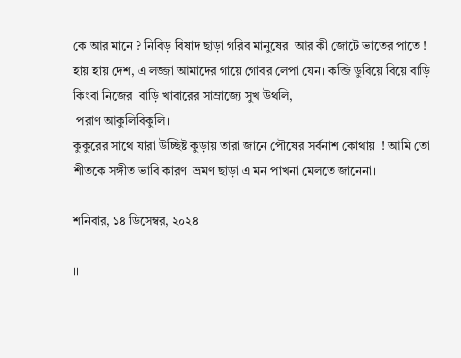কে আর মানে ? নিবিড় বিষাদ ছাড়া গরিব মানুষের  আর কী জোটে ভাতের পাতে !
হায় হায় দেশ, এ লজ্জা আমাদের গায়ে গোবর লেপা যেন। কব্জি ডুবিয়ে বিয়ে বাড়ি কিংবা নিজের  বাড়ি খাবারের সাম্রাজ্যে সুখ উথলি,
 পরাণ আকুলিবিকুলি।
কুকুরের সাথে যারা উচ্ছিষ্ট কুড়ায় তারা জানে পৌষের সর্বনাশ কোথায়  ! আমি তো শীতকে সঙ্গীত ভাবি কারণ  ভ্রমণ ছাড়া এ মন পাখনা মেলতে জানেনা।

শনিবার, ১৪ ডিসেম্বর, ২০২৪

।।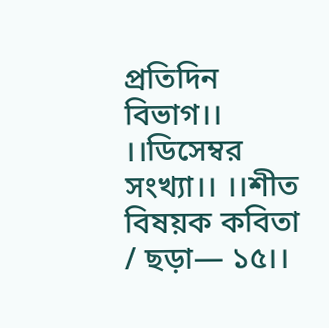প্রতিদিন বিভাগ।। ।।ডিসেম্বর সংখ্যা।। ।।শীত বিষয়ক কবিতা / ছড়া— ১৫।।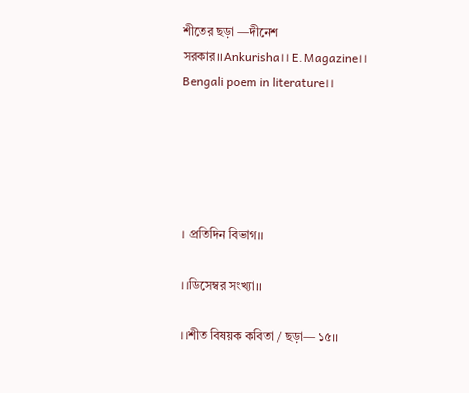শীতের ছড়া —দীনেশ সরকার।।Ankurisha।। E.Magazine।। Bengali poem in literature।।





। প্রতিদিন বিভাগ।।

।।ডিসেম্বর সংখ্যা।।

।।শীত বিষয়ক কবিতা / ছড়া— ১৫।।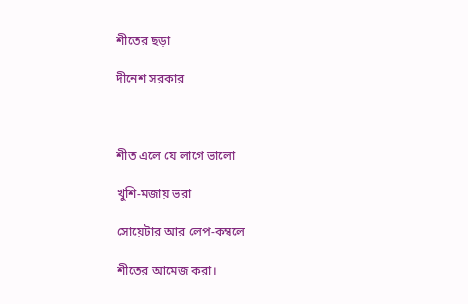শীতের ছড়া

দীনেশ সরকার



শীত এলে যে লাগে ভালো

খুশি-মজায় ভরা

সোয়েটার আর লেপ-কম্বলে

শীতের আমেজ করা।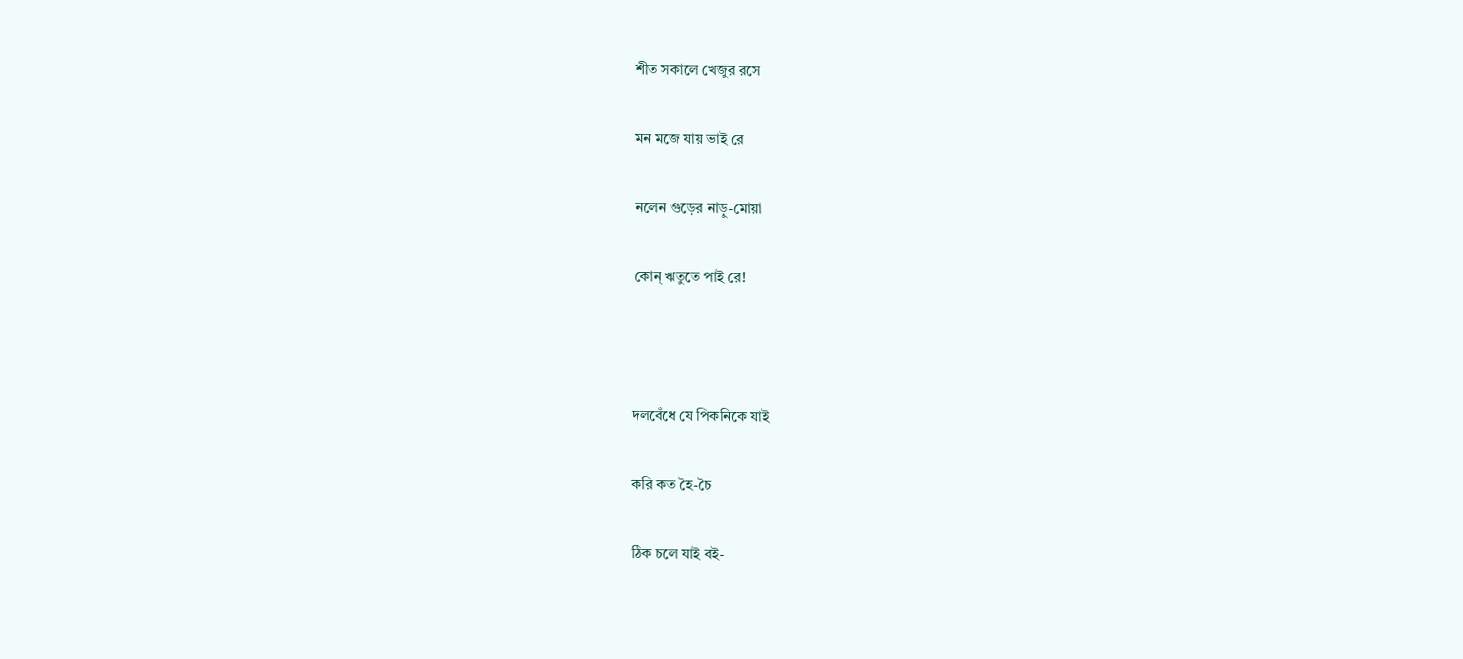শীত সকালে খেজুর রসে

মন মজে যায় ভাই রে

নলেন গুড়ের নাড়ু-মোয়া

কোন্‌ ঋতুতে পাই রে!



দলবেঁধে যে পিকনিকে যাই

করি কত হৈ-চৈ

ঠিক চলে যাই বই-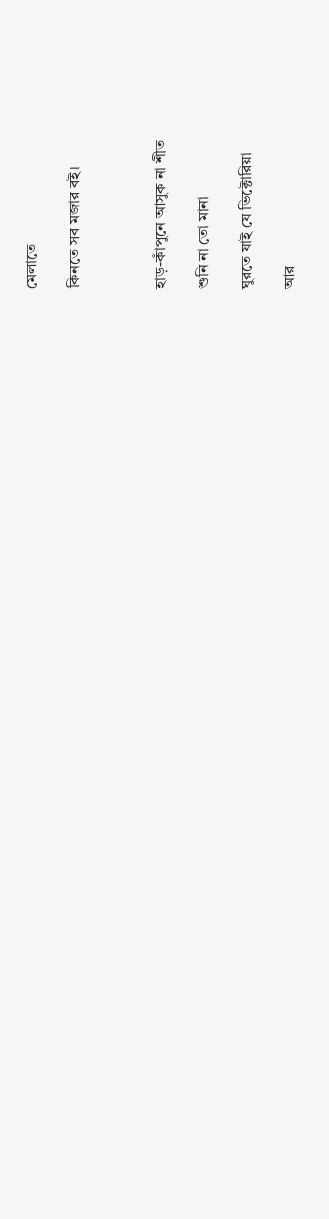মেলাতে

কিনতে সব মজার বই।



হাড়-কাঁপুনে আসুক না শীত

শুনি না তো মানা

ঘুরতে যাই যে ভিক্টোরিয়া

আর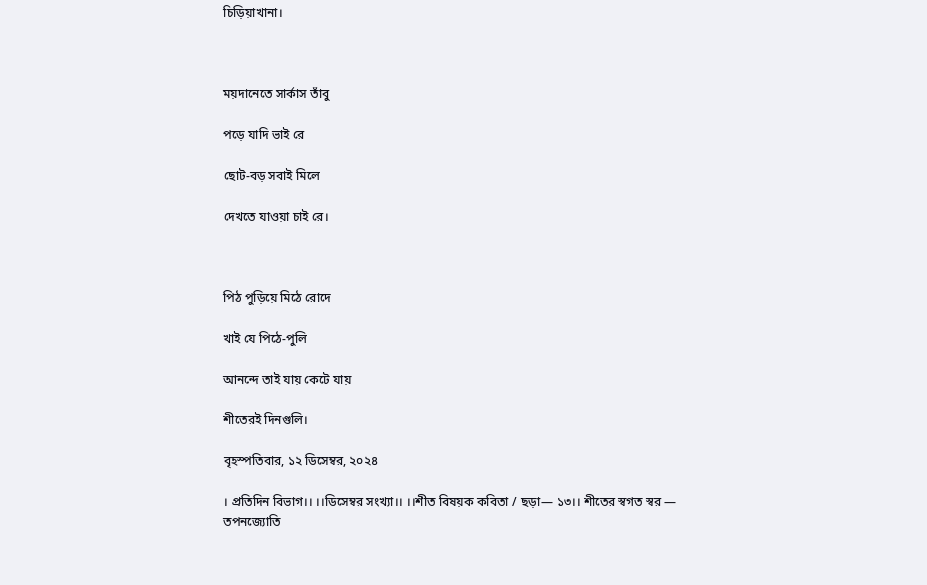চিড়িয়াখানা।



ময়দানেতে সার্কাস তাঁবু

পড়ে যাদি ভাই রে

ছোট-বড় সবাই মিলে

দেখতে যাওয়া চাই রে।



পিঠ পুড়িয়ে মিঠে রোদে

খাই যে পিঠে-পুলি

আনন্দে তাই যায় কেটে যায়

শীতেরই দিনগুলি।

বৃহস্পতিবার, ১২ ডিসেম্বর, ২০২৪

। প্রতিদিন বিভাগ।। ।।ডিসেম্বর সংখ্যা।। ।।শীত বিষয়ক কবিতা / ছড়া— ১৩।। শীতের স্বগত স্বর — তপনজ্যোতি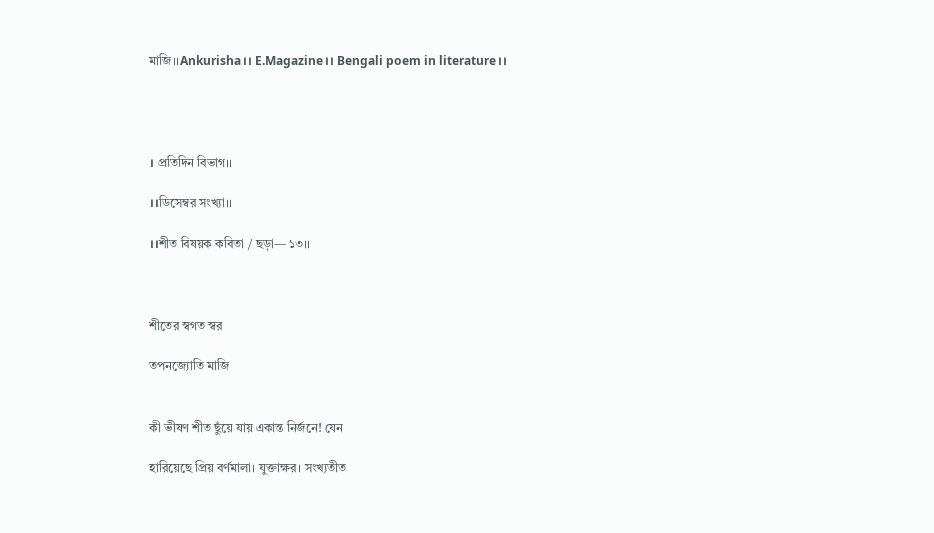মাজি।।Ankurisha।। E.Magazine।। Bengali poem in literature।।




। প্রতিদিন বিভাগ।।

।।ডিসেম্বর সংখ্যা।।

।।শীত বিষয়ক কবিতা / ছড়া— ১৩।।



শীতের স্বগত স্বর

তপনজ্যোতি মাজি


কী ভীষণ শীত ছুঁয়ে যায় একান্ত নির্জনে! যেন

হারিয়েছে প্রিয় বর্ণমালা। যুক্তাক্ষর। সংখ্যতীত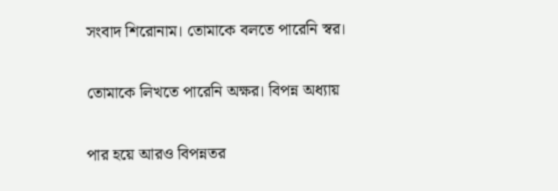সংবাদ শিরোনাম। তোমাকে বলতে পারেনি স্বর।

তোমাকে লিখতে পারেনি অক্ষর। বিপন্ন অধ্যায়

পার হয়ে আরও বিপন্নতর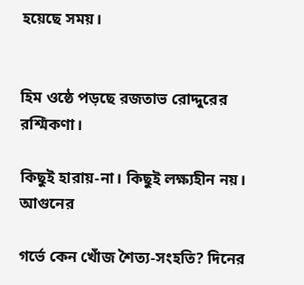হয়েছে সময়।


হিম ওষ্ঠে পড়ছে রজতাভ রোদ্দুরের রশ্মিকণা।

কিছুই হারায়-না। কিছুই লক্ষ্যহীন নয়। আগুনের

গর্ভে কেন খোঁজ শৈত্য-সংহতি? দিনের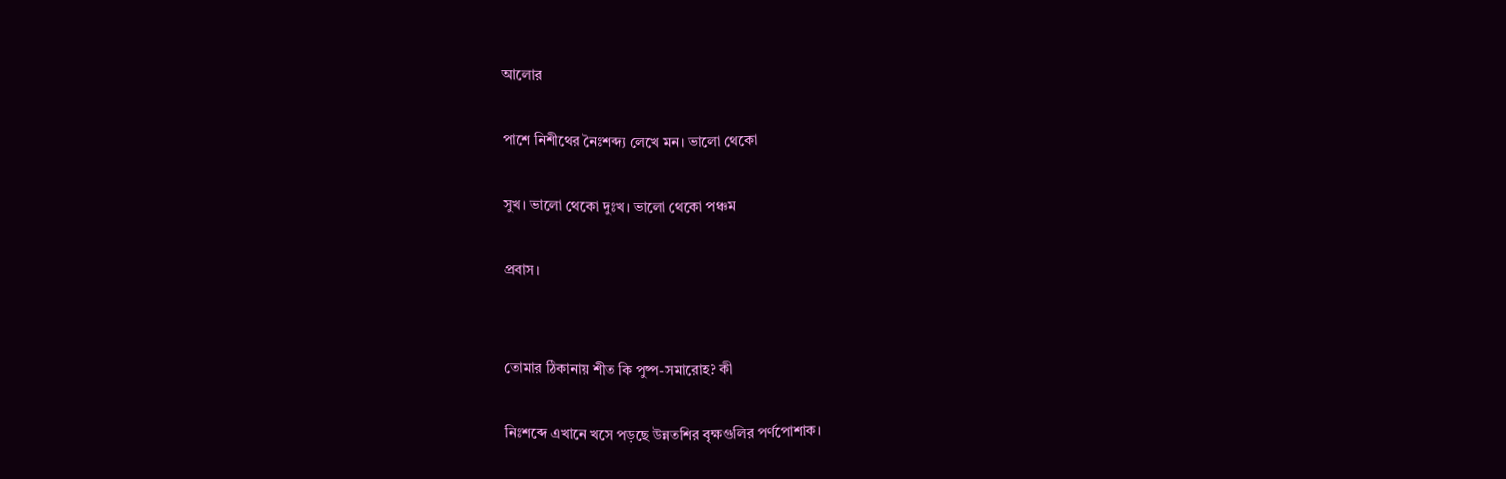আলোর

পাশে নিশীথের নৈঃশব্দ্য লেখে মন। ভালো থেকো

সুখ। ভালো থেকো দুঃখ। ভালো থেকো পঞ্চম

প্রবাস।


তোমার ঠিকানায় শীত কি পুষ্প-সমারোহ? কী

নিঃশব্দে এখানে খসে পড়ছে উন্নতশির বৃক্ষগুলির পর্ণপোশাক।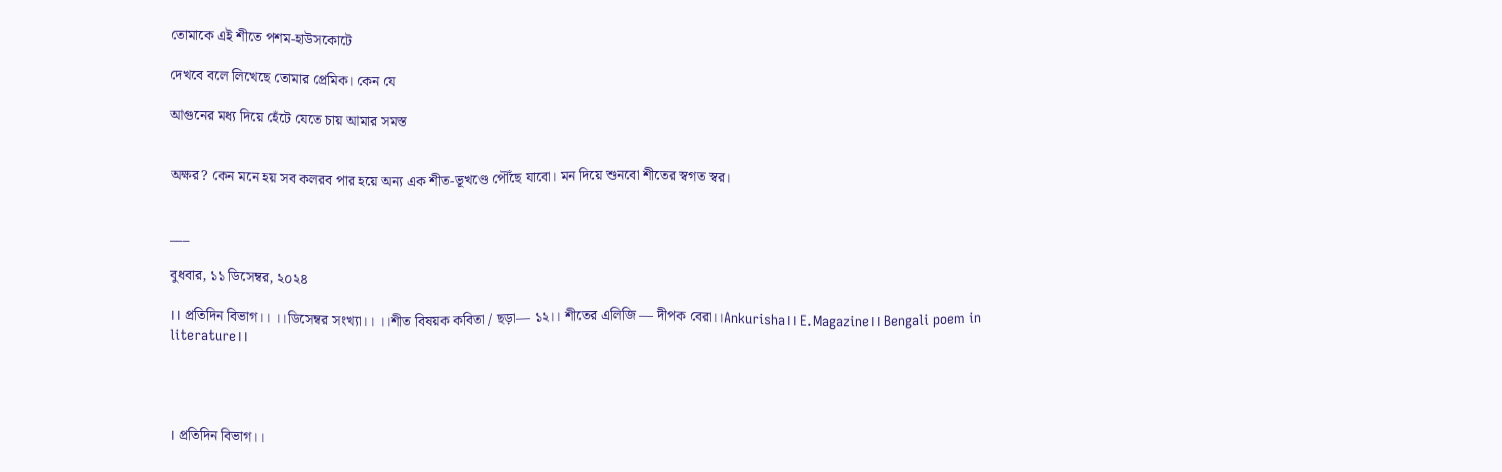তোমাকে এই শীতে পশম-হাউসকোটে

দেখবে বলে লিখেছে তোমার প্রেমিক। কেন যে

আগুনের মধ্য দিয়ে হেঁটে যেতে চায় আমার সমস্ত


অক্ষর? কেন মনে হয় সব কলরব পার হয়ে অন্য এক শীত-ভূখণ্ডে পৌঁছে যাবো। মন দিয়ে শুনবো শীতের স্বগত স্বর।


___

বুধবার, ১১ ডিসেম্বর, ২০২৪

।। প্রতিদিন বিভাগ।। ।।ডিসেম্বর সংখ্যা।। ।।শীত বিষয়ক কবিতা / ছড়া— ১২।। শীতের এলিজি — দীপক বেরা।।Ankurisha।। E.Magazine।। Bengali poem in literature।।




। প্রতিদিন বিভাগ।।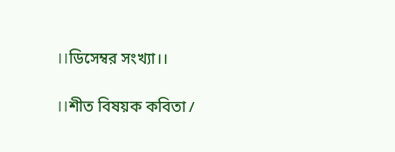।।ডিসেম্বর সংখ্যা।।

।।শীত বিষয়ক কবিতা /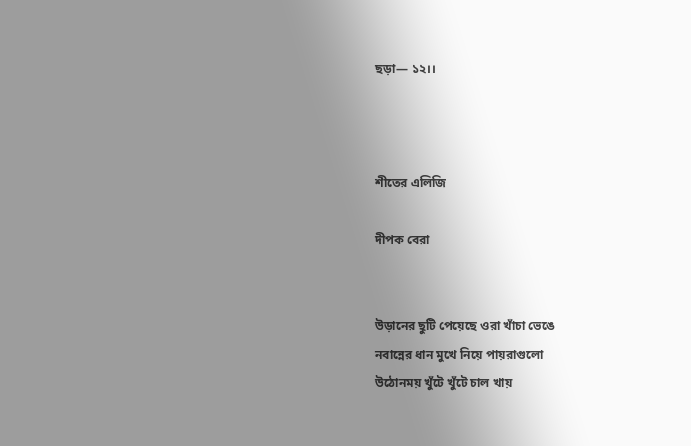ছড়া— ১২।।



শীতের এলিজি

দীপক বেরা


উড়ানের ছুটি পেয়েছে ওরা খাঁচা ভেঙে
নবান্নের ধান মুখে নিয়ে পায়রাগুলো
উঠোনময় খুঁটে খুঁটে চাল খায়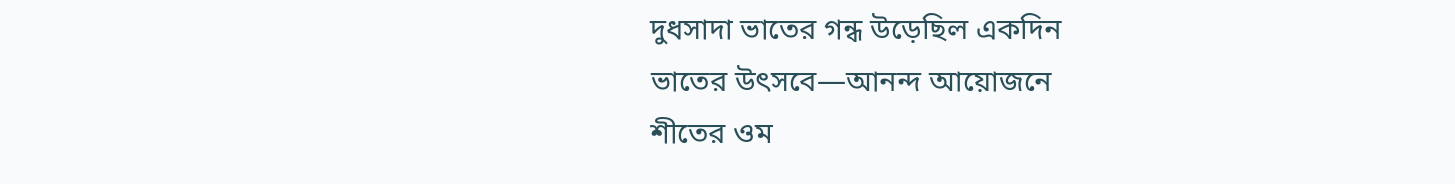দুধসাদা ভাতের গন্ধ উড়েছিল একদিন
ভাতের উৎসবে—আনন্দ আয়োজনে
শীতের ওম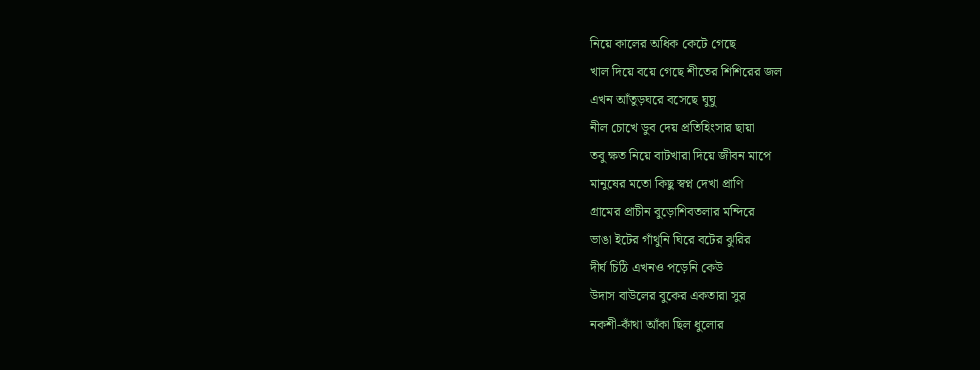নিয়ে কালের অধিক কেটে গেছে
খাল দিয়ে বয়ে গেছে শীতের শিশিরের জল
এখন আঁতুড়ঘরে বসেছে ঘুঘু
নীল চোখে ডুব দেয় প্রতিহিংসার ছায়া
তবু ক্ষত নিয়ে বাটখারা দিয়ে জীবন মাপে
মানুষের মতো কিছু স্বপ্ন দেখা প্রাণি
গ্রামের প্রাচীন বুড়োশিবতলার মন্দিরে
ভাঙা ইটের গাঁথুনি ঘিরে বটের ঝুরির
দীর্ঘ চিঠি এখনও পড়েনি কেউ
উদাস বাউলের বুকের একতারা সুর
নকশী-কাঁথা আঁকা ছিল ধুলোর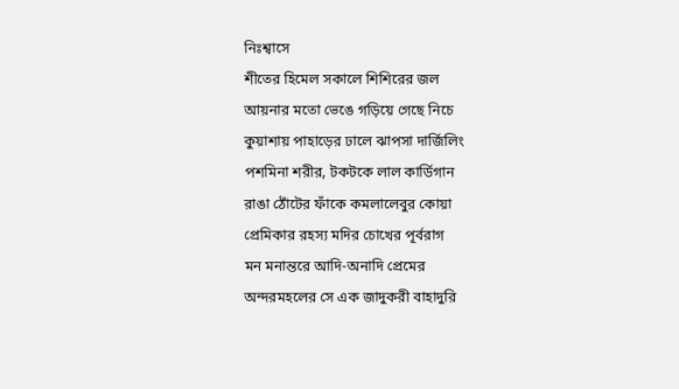নিঃশ্বাসে
শীতের হিমেল সকালে শিশিরের জল
আয়নার মতো ভেঙে গড়িয়ে গেছে নিচে
কুয়াশায় পাহাড়ের ঢালে ঝাপসা দার্জিলিং
পশমিনা শরীর, টকটকে লাল কার্ডিগান
রাঙা ঠোঁটের ফাঁকে কমলালেবুর কোয়া
প্রেমিকার রহস্য মদির চোখের পূর্বরাগ
মন মনান্তরে আদি-অনাদি প্রেমের
অন্দরমহলের সে এক জাদুকরী বাহাদুরি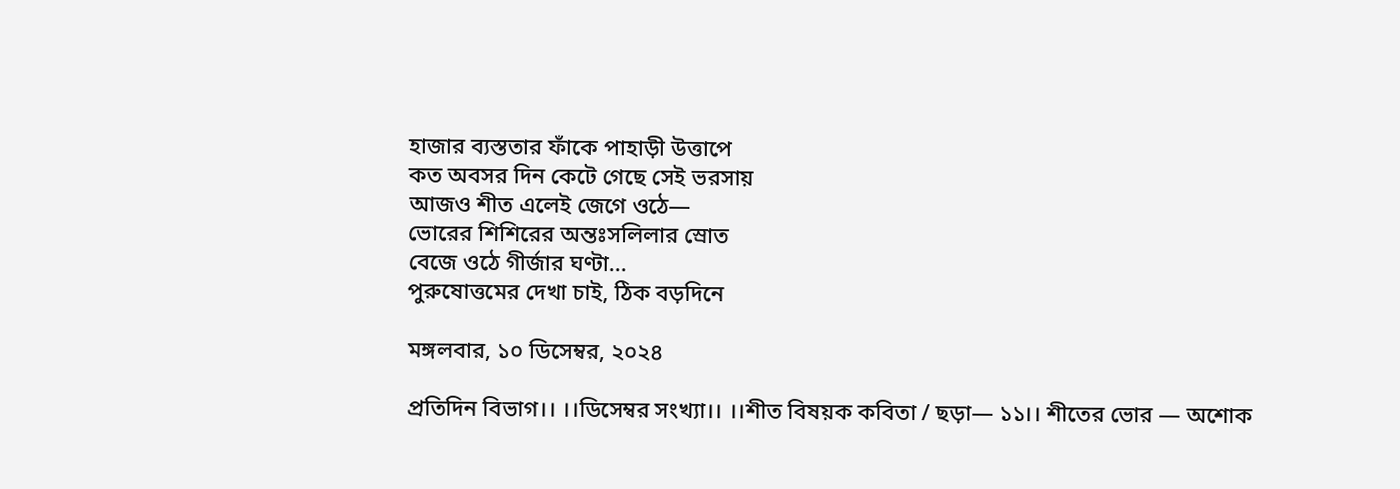হাজার ব্যস্ততার ফাঁকে পাহাড়ী উত্তাপে
কত অবসর দিন কেটে গেছে সেই ভরসায়
আজও শীত এলেই জেগে ওঠে—
ভোরের শিশিরের অন্তঃসলিলার স্রোত
বেজে ওঠে গীর্জার ঘণ্টা...
পুরুষোত্তমের দেখা চাই, ঠিক বড়দিনে

মঙ্গলবার, ১০ ডিসেম্বর, ২০২৪

প্রতিদিন বিভাগ।। ।।ডিসেম্বর সংখ্যা।। ।।শীত বিষয়ক কবিতা / ছড়া— ১১।। শীতের ভোর — অশোক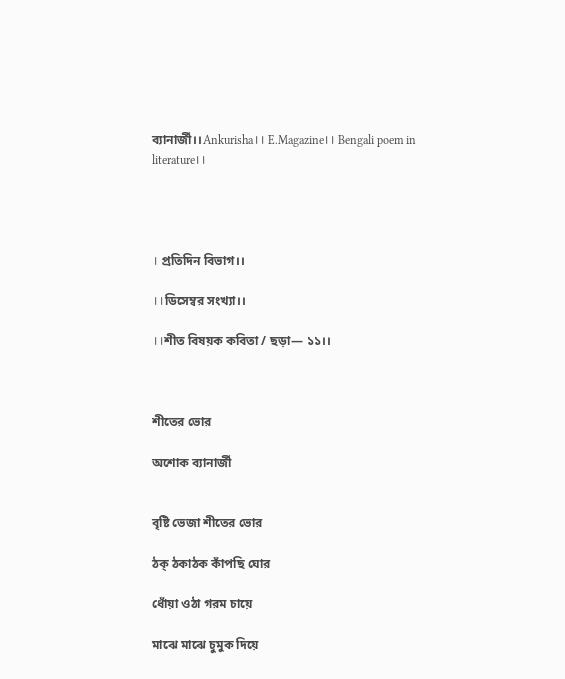ব্যানার্জী।।Ankurisha।। E.Magazine।। Bengali poem in literature।।




। প্রতিদিন বিভাগ।।

।।ডিসেম্বর সংখ্যা।।

।।শীত বিষয়ক কবিতা / ছড়া— ১১।।



শীতের ভোর

অশোক ব্যানার্জী


বৃষ্টি ভেজা শীতের ভোর

ঠক্ ঠকাঠক কাঁপছি ঘোর

ধোঁয়া ওঠা গরম চায়ে

মাঝে মাঝে চুমুক দিয়ে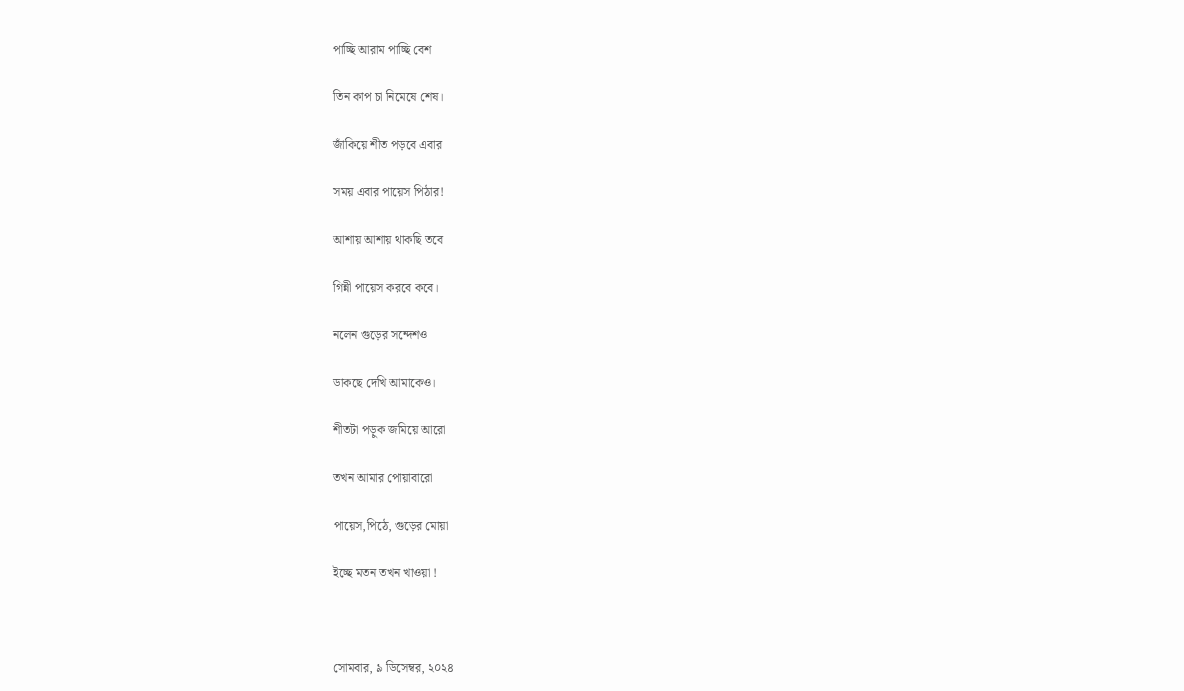পাচ্ছি আরাম পাচ্ছি বেশ

তিন কাপ চা নিমেষে শেষ।

জাঁকিয়ে শীত পড়বে এবার

সময় এবার পায়েস পিঠার!

আশায় আশায় থাকছি তবে

গিন্নী পায়েস করবে কবে।

নলেন গুড়ের সন্দেশও

ডাকছে দেখি আমাকেও।

শীতটা পড়ুক জমিয়ে আরো

তখন আমার পোয়াবারো

পায়েস,পিঠে, গুড়ের মোয়া

ইচ্ছে মতন তখন খাওয়া !



সোমবার, ৯ ডিসেম্বর, ২০২৪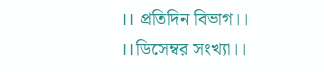।। প্রতিদিন বিভাগ।। ।।ডিসেম্বর সংখ্যা।।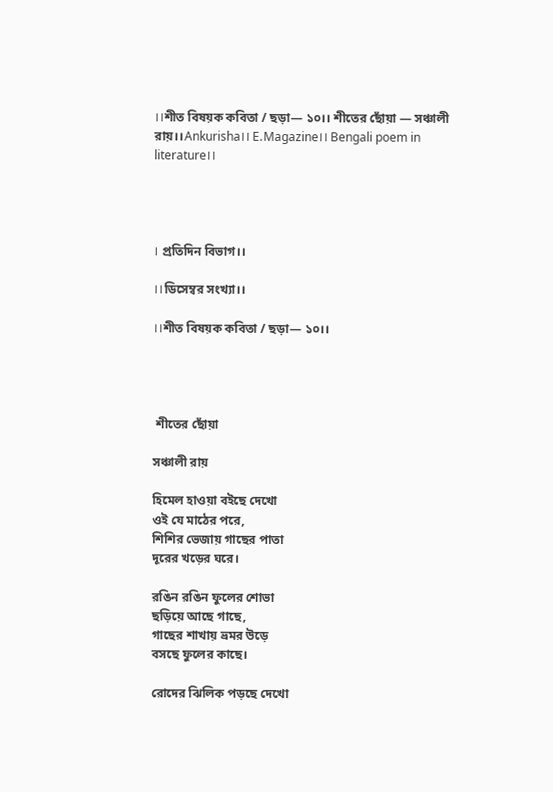।।শীত বিষয়ক কবিতা / ছড়া— ১০।। শীতের ছোঁয়া — সঞ্চালী রায়।।Ankurisha।। E.Magazine।। Bengali poem in literature।।




। প্রতিদিন বিভাগ।।

।।ডিসেম্বর সংখ্যা।।

।।শীত বিষয়ক কবিতা / ছড়া— ১০।।




 শীতের ছোঁয়া

সঞ্চালী রায়

হিমেল হাওয়া বইছে দেখো
ওই যে মাঠের পরে,
শিশির ভেজায় গাছের পাতা
দূরের খড়ের ঘরে।

রঙিন রঙিন ফুলের শোভা
ছড়িয়ে আছে গাছে,
গাছের শাখায় ভ্রমর উড়ে
বসছে ফুলের কাছে।

রোদের ঝিলিক পড়ছে দেখো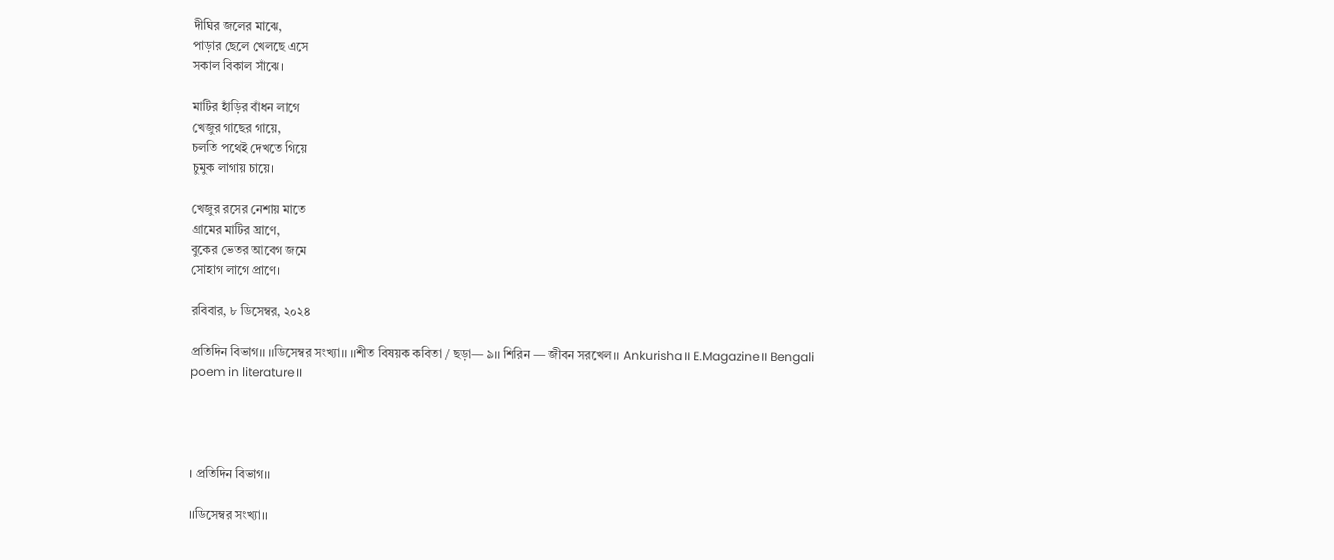দীঘির জলের মাঝে,
পাড়ার ছেলে খেলছে এসে
সকাল বিকাল সাঁঝে।

মাটির হাঁড়ির বাঁধন লাগে
খেজুর গাছের গায়ে,
চলতি পথেই দেখতে গিয়ে
চুমুক লাগায় চায়ে।

খেজুর রসের নেশায় মাতে
গ্রামের মাটির ঘ্রাণে,
বুকের ভেতর আবেগ জমে
সোহাগ লাগে প্রাণে।

রবিবার, ৮ ডিসেম্বর, ২০২৪

প্রতিদিন বিভাগ।। ।।ডিসেম্বর সংখ্যা।। ।।শীত বিষয়ক কবিতা / ছড়া— ৯।। শিরিন — জীবন সরখেল।। Ankurisha।। E.Magazine।। Bengali poem in literature।।




। প্রতিদিন বিভাগ।।

।।ডিসেম্বর সংখ্যা।।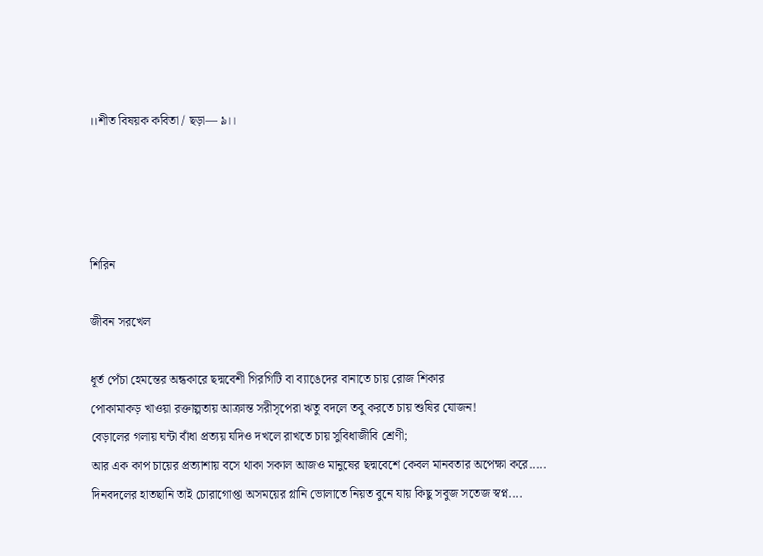।।শীত বিষয়ক কবিতা / ছড়া— ৯।।




শিরিন

জীবন সরখেল

ধূর্ত পেঁচা হেমন্তের অন্ধকারে ছদ্মবেশী গিরগিটি বা ব্যাঙেদের বানাতে চায় রোজ শিকার
পোকামাকড় খাওয়া রক্তাল্পতায় আক্রান্ত সরীসৃপেরা ঋতু বদলে তবু করতে চায় শুষির যোজন!
বেড়ালের গলায় ঘন্টা বাঁধা প্রত্যয় যদিও দখলে রাখতে চায় সুবিধাজীবি শ্রেণী;
আর এক কাপ চায়ের প্রত্যাশায় বসে থাকা সকাল আজও মানুষের ছদ্মবেশে কেবল মানবতার অপেক্ষা করে.....
দিনবদলের হাতছানি তাই চোরাগোপ্তা অসময়ের গ্লানি ভোলাতে নিয়ত বুনে যায় কিছু সবুজ সতেজ স্বপ্ন....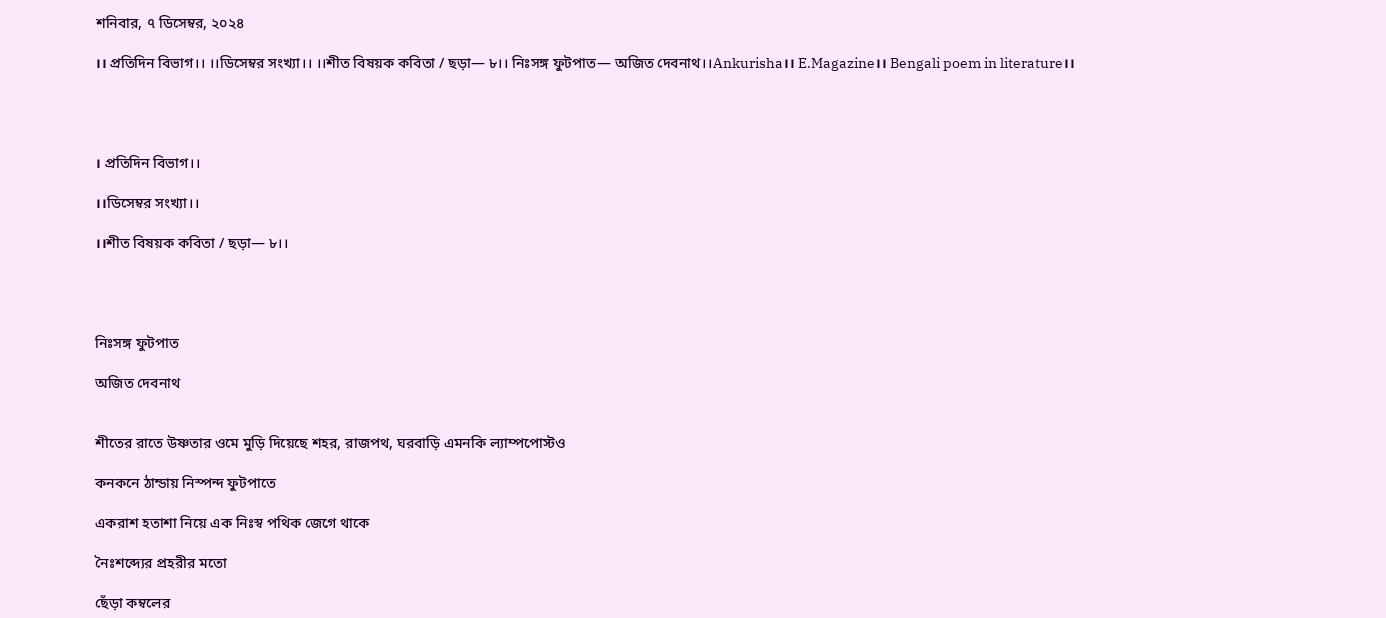শনিবার, ৭ ডিসেম্বর, ২০২৪

।। প্রতিদিন বিভাগ।। ।।ডিসেম্বর সংখ্যা।। ।।শীত বিষয়ক কবিতা / ছড়া— ৮।। নিঃসঙ্গ ফুটপাত— অজিত দেবনাথ।।Ankurisha।। E.Magazine।। Bengali poem in literature।।




। প্রতিদিন বিভাগ।।

।।ডিসেম্বর সংখ্যা।।

।।শীত বিষয়ক কবিতা / ছড়া— ৮।।




নিঃসঙ্গ ফুটপাত

অজিত দেবনাথ


শীতের রাতে উষ্ণতার ওমে মুড়ি দিয়েছে শহর, রাজপথ, ঘরবাড়ি এমনকি ল্যাম্পপোস্টও

কনকনে ঠান্ডায় নিস্পন্দ ফুটপাতে

একরাশ হতাশা নিয়ে এক নিঃস্ব পথিক জেগে থাকে

নৈঃশব্দ্যের প্রহরীর মতো

ছেঁড়া কম্বলের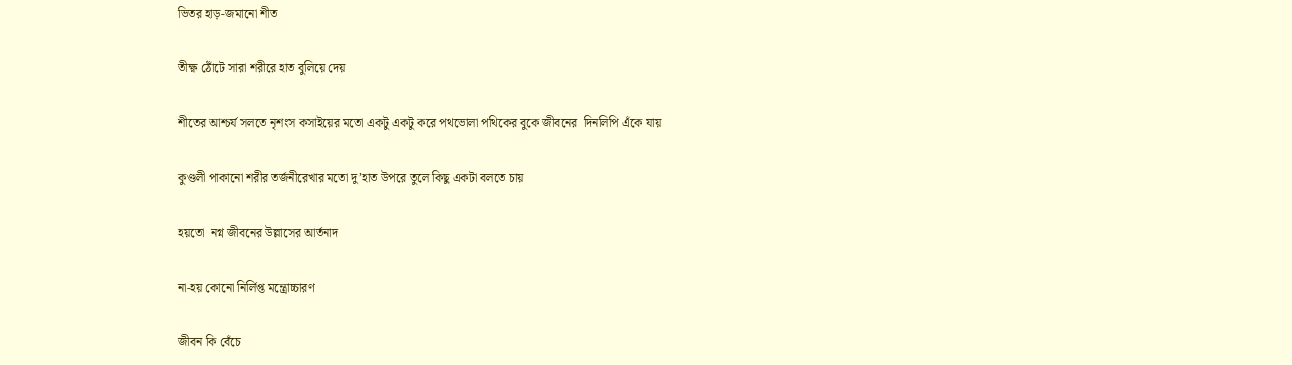ভিতর হাড়-জমানো শীত

তীক্ষ্ণ ঠোঁটে সারা শরীরে হাত বুলিয়ে দেয়

শীতের আশ্চর্য সলতে নৃশংস কসাইয়ের মতো একটু একটু করে পথভোলা পথিকের বুকে জীবনের  দিনলিপি এঁকে যায়

কুণ্ডলী পাকানো শরীর তর্জনীরেখার মতো দু’হাত উপরে তুলে কিছু একটা বলতে চায়

হয়তো  নগ্ন জীবনের উল্লাসের আর্তনাদ

না-হয় কোনো নির্লিপ্ত মন্ত্রোচ্চারণ

জীবন কি বেঁচে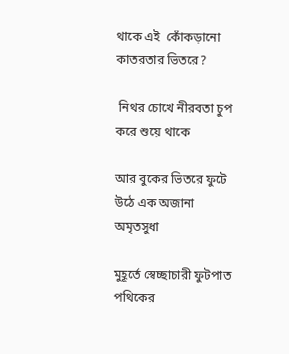থাকে এই  কোঁকড়ানো কাতরতার ভিতরে?

 নিথর চোখে নীরবতা চুপ করে শুয়ে থাকে

আর বুকের ভিতরে ফুটে উঠে এক অজানা অমৃতসুধা

মুহূর্তে স্বেচ্ছাচারী ফুটপাত পথিকের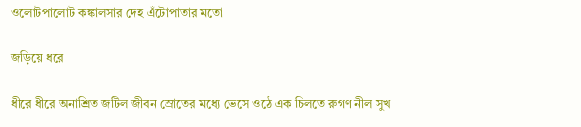ওলোটপালোট কঙ্কালসার দেহ এঁটোপাতার মতো

জড়িয়ে ধরে

ধীরে ধীরে অনাশ্রিত জটিল জীবন স্রোতের মধ্যে ভেসে ওঠে এক চিলতে রুগণ নীল সুখ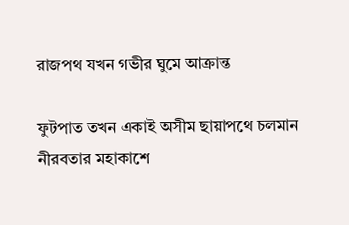রাজপথ যখন গভীর ঘুমে আক্রান্ত

ফুটপাত তখন একাই অসীম ছায়াপথে চলমান নীরবতার মহাকাশে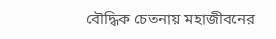বৌদ্ধিক চেতনায় মহাজীবনের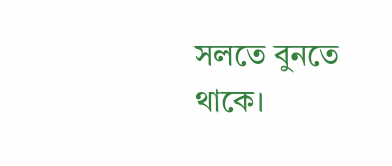সলতে বুনতে থাকে।